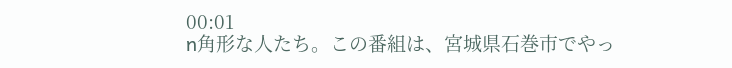00:01
n角形な人たち。この番組は、宮城県石巻市でやっ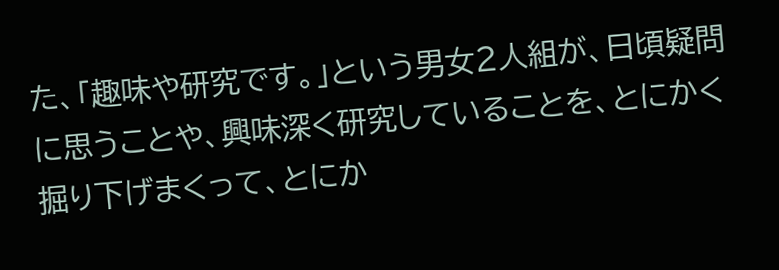た、「趣味や研究です。」という男女2人組が、日頃疑問に思うことや、興味深く研究していることを、とにかく掘り下げまくって、とにか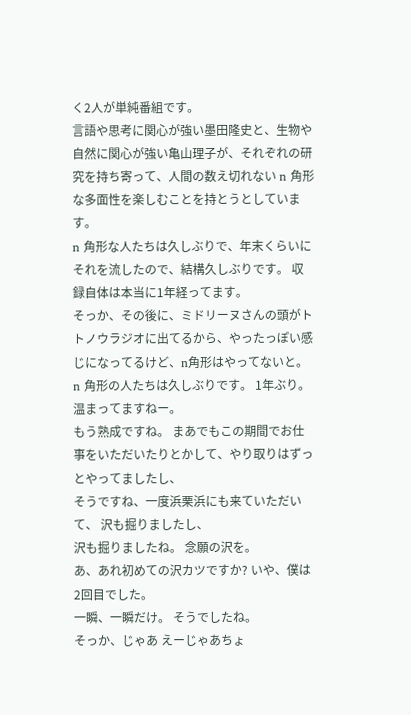く2人が単純番組です。
言語や思考に関心が強い墨田隆史と、生物や自然に関心が強い亀山理子が、それぞれの研究を持ち寄って、人間の数え切れない n 角形な多面性を楽しむことを持とうとしています。
n 角形な人たちは久しぶりで、年末くらいにそれを流したので、結構久しぶりです。 収録自体は本当に1年経ってます。
そっか、その後に、ミドリーヌさんの頭がトトノウラジオに出てるから、やったっぽい感じになってるけど、n角形はやってないと。
n 角形の人たちは久しぶりです。 1年ぶり。温まってますねー。
もう熟成ですね。 まあでもこの期間でお仕事をいただいたりとかして、やり取りはずっとやってましたし、
そうですね、一度浜栗浜にも来ていただいて、 沢も掘りましたし、
沢も掘りましたね。 念願の沢を。
あ、あれ初めての沢カツですか? いや、僕は2回目でした。
一瞬、一瞬だけ。 そうでしたね。
そっか、じゃあ えーじゃあちょ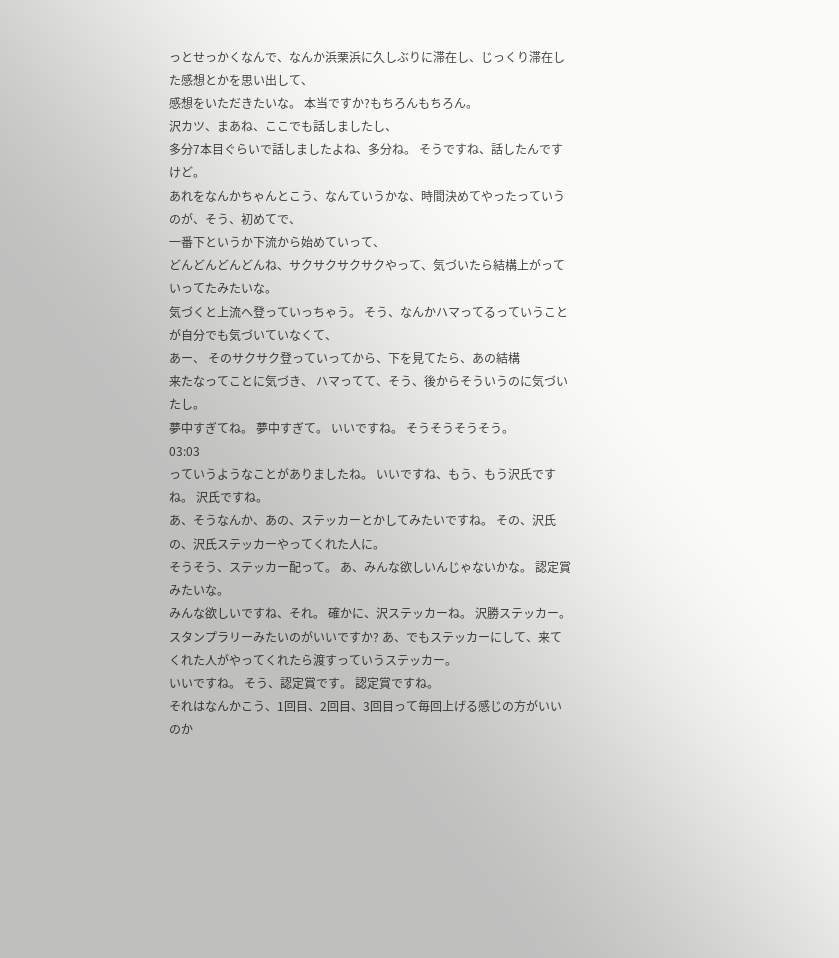っとせっかくなんで、なんか浜栗浜に久しぶりに滞在し、じっくり滞在した感想とかを思い出して、
感想をいただきたいな。 本当ですか?もちろんもちろん。
沢カツ、まあね、ここでも話しましたし、
多分7本目ぐらいで話しましたよね、多分ね。 そうですね、話したんですけど。
あれをなんかちゃんとこう、なんていうかな、時間決めてやったっていうのが、そう、初めてで、
一番下というか下流から始めていって、
どんどんどんどんね、サクサクサクサクやって、気づいたら結構上がっていってたみたいな。
気づくと上流へ登っていっちゃう。 そう、なんかハマってるっていうことが自分でも気づいていなくて、
あー、 そのサクサク登っていってから、下を見てたら、あの結構
来たなってことに気づき、 ハマってて、そう、後からそういうのに気づいたし。
夢中すぎてね。 夢中すぎて。 いいですね。 そうそうそうそう。
03:03
っていうようなことがありましたね。 いいですね、もう、もう沢氏ですね。 沢氏ですね。
あ、そうなんか、あの、ステッカーとかしてみたいですね。 その、沢氏の、沢氏ステッカーやってくれた人に。
そうそう、ステッカー配って。 あ、みんな欲しいんじゃないかな。 認定賞みたいな。
みんな欲しいですね、それ。 確かに、沢ステッカーね。 沢勝ステッカー。
スタンプラリーみたいのがいいですか? あ、でもステッカーにして、来てくれた人がやってくれたら渡すっていうステッカー。
いいですね。 そう、認定賞です。 認定賞ですね。
それはなんかこう、1回目、2回目、3回目って毎回上げる感じの方がいいのか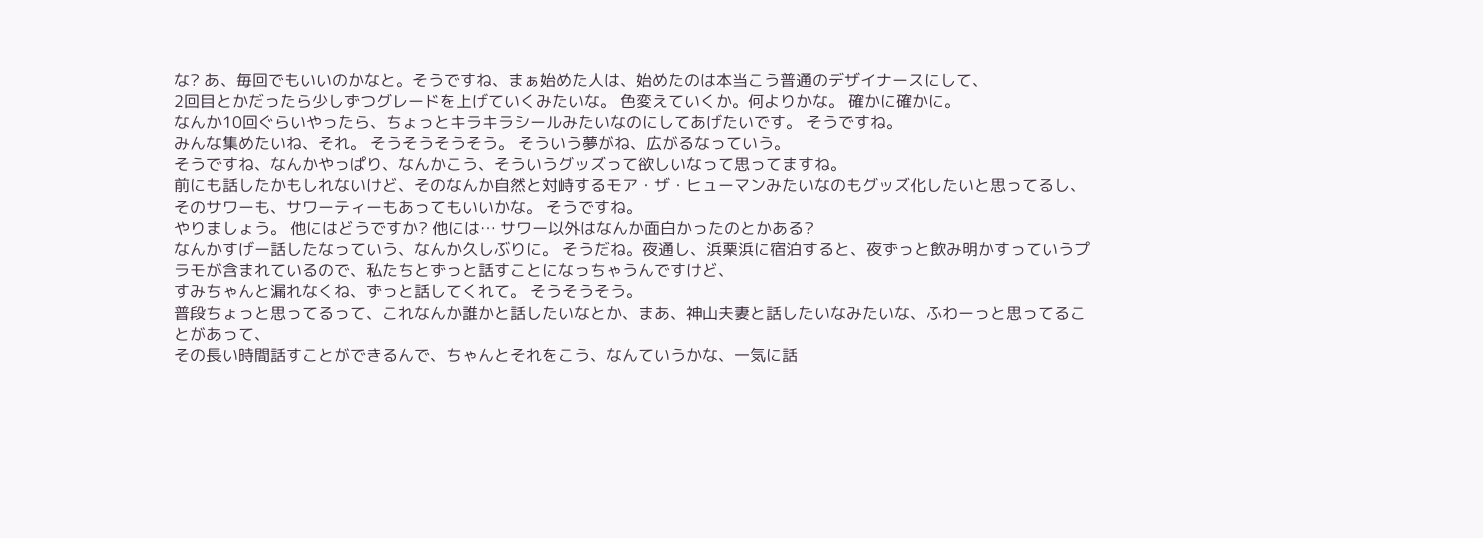な? あ、毎回でもいいのかなと。そうですね、まぁ始めた人は、始めたのは本当こう普通のデザイナースにして、
2回目とかだったら少しずつグレードを上げていくみたいな。 色変えていくか。何よりかな。 確かに確かに。
なんか10回ぐらいやったら、ちょっとキラキラシールみたいなのにしてあげたいです。 そうですね。
みんな集めたいね、それ。 そうそうそうそう。 そういう夢がね、広がるなっていう。
そうですね、なんかやっぱり、なんかこう、そういうグッズって欲しいなって思ってますね。
前にも話したかもしれないけど、そのなんか自然と対峙するモア・ザ・ヒューマンみたいなのもグッズ化したいと思ってるし、
そのサワーも、サワーティーもあってもいいかな。 そうですね。
やりましょう。 他にはどうですか? 他には… サワー以外はなんか面白かったのとかある?
なんかすげー話したなっていう、なんか久しぶりに。 そうだね。夜通し、浜栗浜に宿泊すると、夜ずっと飲み明かすっていうプラモが含まれているので、私たちとずっと話すことになっちゃうんですけど、
すみちゃんと漏れなくね、ずっと話してくれて。 そうそうそう。
普段ちょっと思ってるって、これなんか誰かと話したいなとか、まあ、神山夫妻と話したいなみたいな、ふわーっと思ってることがあって、
その長い時間話すことができるんで、ちゃんとそれをこう、なんていうかな、一気に話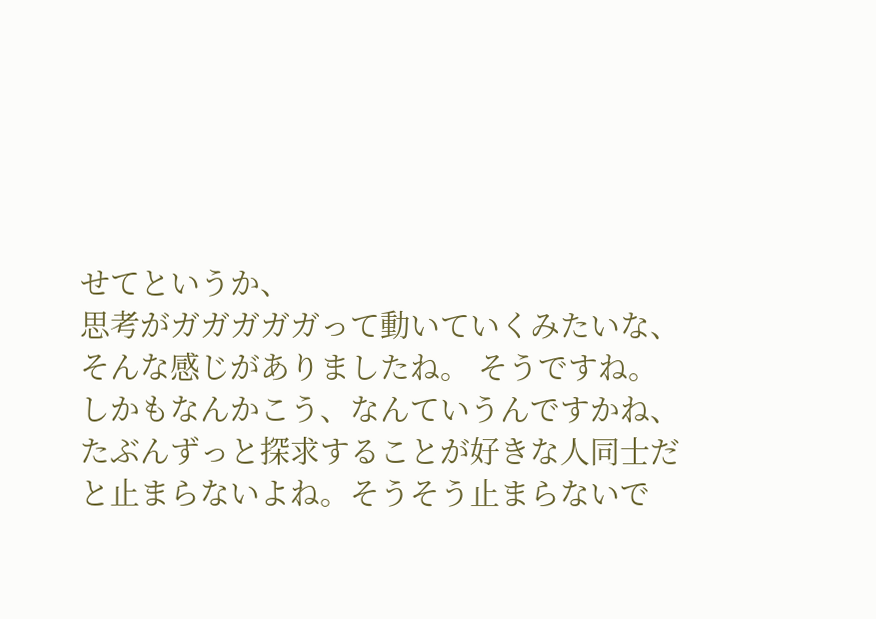せてというか、
思考がガガガガガって動いていくみたいな、そんな感じがありましたね。 そうですね。
しかもなんかこう、なんていうんですかね、たぶんずっと探求することが好きな人同士だと止まらないよね。そうそう止まらないで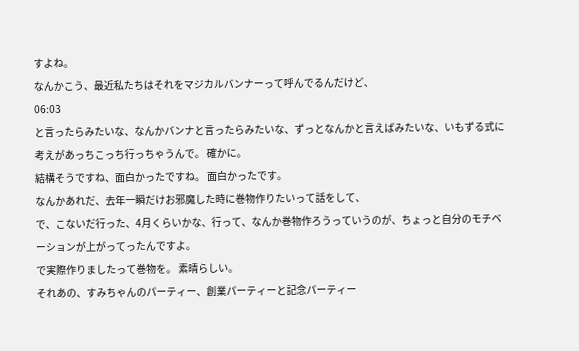すよね。
なんかこう、最近私たちはそれをマジカルバンナーって呼んでるんだけど、
06:03
と言ったらみたいな、なんかバンナと言ったらみたいな、ずっとなんかと言えばみたいな、いもずる式に考えがあっちこっち行っちゃうんで。 確かに。
結構そうですね、面白かったですね。 面白かったです。
なんかあれだ、去年一瞬だけお邪魔した時に巻物作りたいって話をして、
で、こないだ行った、4月くらいかな、行って、なんか巻物作ろうっていうのが、ちょっと自分のモチベーションが上がってったんですよ。
で実際作りましたって巻物を。 素晴らしい。
それあの、すみちゃんのパーティー、創業パーティーと記念パーティー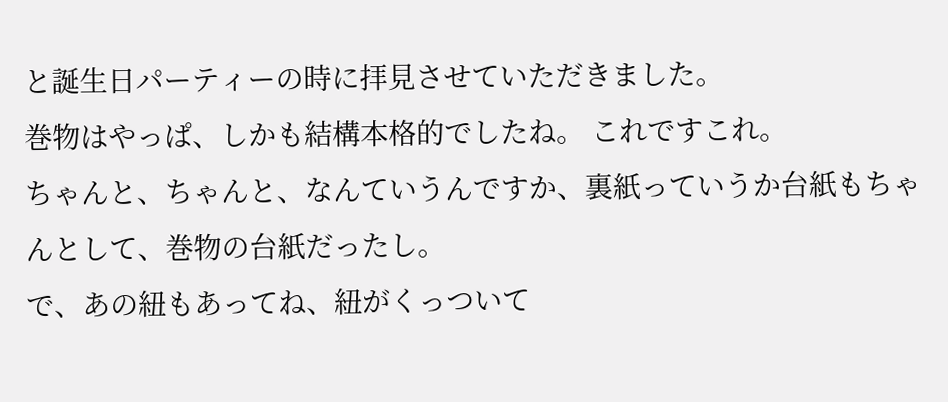と誕生日パーティーの時に拝見させていただきました。
巻物はやっぱ、しかも結構本格的でしたね。 これですこれ。
ちゃんと、ちゃんと、なんていうんですか、裏紙っていうか台紙もちゃんとして、巻物の台紙だったし。
で、あの紐もあってね、紐がくっついて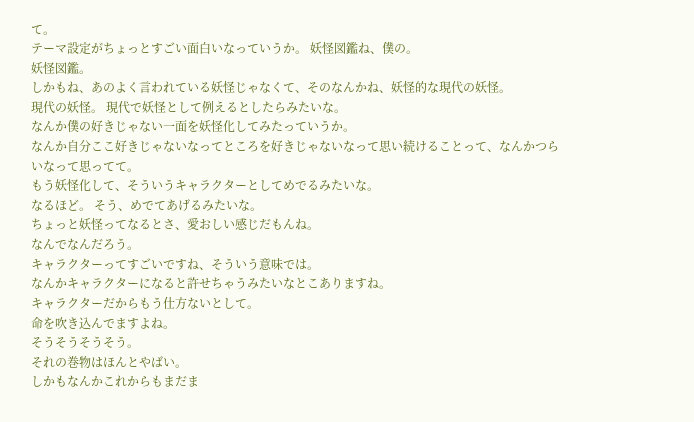て。
テーマ設定がちょっとすごい面白いなっていうか。 妖怪図鑑ね、僕の。
妖怪図鑑。
しかもね、あのよく言われている妖怪じゃなくて、そのなんかね、妖怪的な現代の妖怪。
現代の妖怪。 現代で妖怪として例えるとしたらみたいな。
なんか僕の好きじゃない一面を妖怪化してみたっていうか。
なんか自分ここ好きじゃないなってところを好きじゃないなって思い続けることって、なんかつらいなって思ってて。
もう妖怪化して、そういうキャラクターとしてめでるみたいな。
なるほど。 そう、めでてあげるみたいな。
ちょっと妖怪ってなるとさ、愛おしい感じだもんね。
なんでなんだろう。
キャラクターってすごいですね、そういう意味では。
なんかキャラクターになると許せちゃうみたいなとこありますね。
キャラクターだからもう仕方ないとして。
命を吹き込んでますよね。
そうそうそうそう。
それの巻物はほんとやばい。
しかもなんかこれからもまだま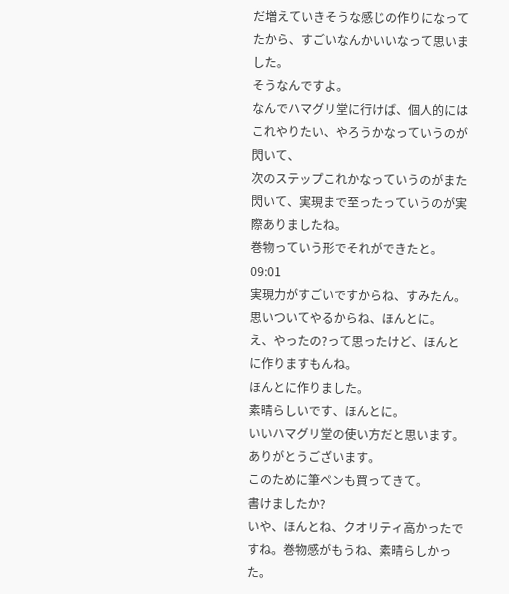だ増えていきそうな感じの作りになってたから、すごいなんかいいなって思いました。
そうなんですよ。
なんでハマグリ堂に行けば、個人的にはこれやりたい、やろうかなっていうのが閃いて、
次のステップこれかなっていうのがまた閃いて、実現まで至ったっていうのが実際ありましたね。
巻物っていう形でそれができたと。
09:01
実現力がすごいですからね、すみたん。
思いついてやるからね、ほんとに。
え、やったの?って思ったけど、ほんとに作りますもんね。
ほんとに作りました。
素晴らしいです、ほんとに。
いいハマグリ堂の使い方だと思います。
ありがとうございます。
このために筆ペンも買ってきて。
書けましたか?
いや、ほんとね、クオリティ高かったですね。巻物感がもうね、素晴らしかった。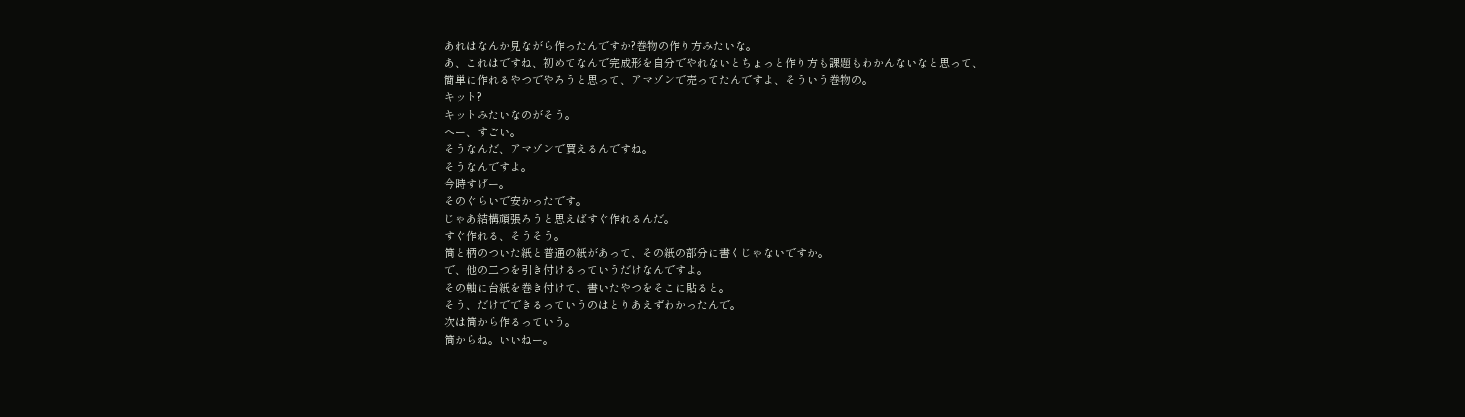あれはなんか見ながら作ったんですか?巻物の作り方みたいな。
あ、これはですね、初めてなんで完成形を自分でやれないとちょっと作り方も課題もわかんないなと思って、
簡単に作れるやつでやろうと思って、アマゾンで売ってたんですよ、そういう巻物の。
キット?
キットみたいなのがそう。
へー、すごい。
そうなんだ、アマゾンで買えるんですね。
そうなんですよ。
今時すげー。
そのぐらいで安かったです。
じゃあ結構頑張ろうと思えばすぐ作れるんだ。
すぐ作れる、そうそう。
筒と柄のついた紙と普通の紙があって、その紙の部分に書くじゃないですか。
で、他の二つを引き付けるっていうだけなんですよ。
その軸に台紙を巻き付けて、書いたやつをそこに貼ると。
そう、だけでできるっていうのはとりあえずわかったんで。
次は筒から作るっていう。
筒からね。いいねー。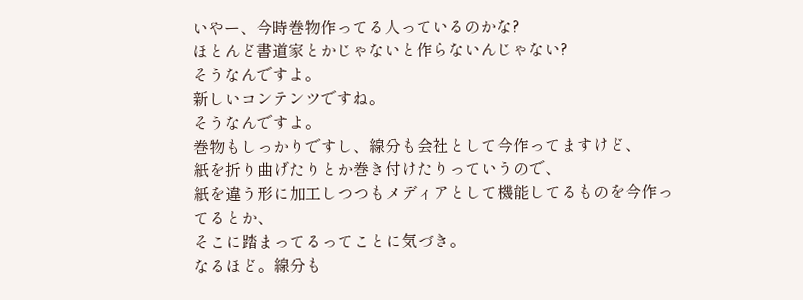いやー、今時巻物作ってる人っているのかな?
ほとんど書道家とかじゃないと作らないんじゃない?
そうなんですよ。
新しいコンテンツですね。
そうなんですよ。
巻物もしっかりですし、線分も会社として今作ってますけど、
紙を折り曲げたりとか巻き付けたりっていうので、
紙を違う形に加工しつつもメディアとして機能してるものを今作ってるとか、
そこに踏まってるってことに気づき。
なるほど。線分も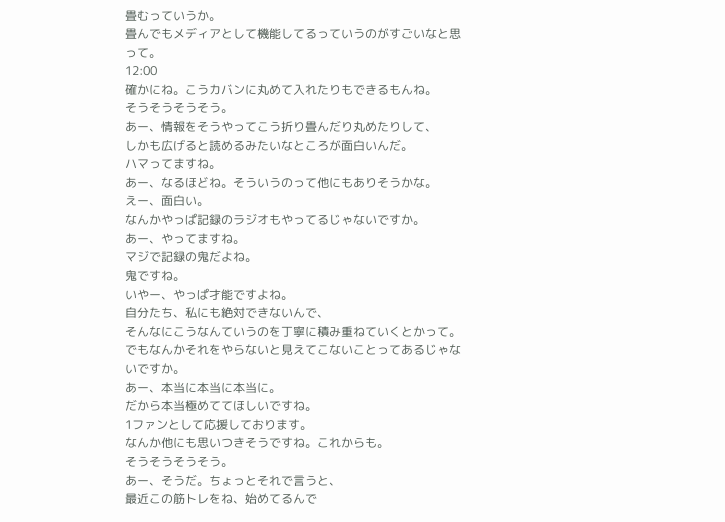畳むっていうか。
畳んでもメディアとして機能してるっていうのがすごいなと思って。
12:00
確かにね。こうカバンに丸めて入れたりもできるもんね。
そうそうそうそう。
あー、情報をそうやってこう折り畳んだり丸めたりして、
しかも広げると読めるみたいなところが面白いんだ。
ハマってますね。
あー、なるほどね。そういうのって他にもありそうかな。
えー、面白い。
なんかやっぱ記録のラジオもやってるじゃないですか。
あー、やってますね。
マジで記録の鬼だよね。
鬼ですね。
いやー、やっぱ才能ですよね。
自分たち、私にも絶対できないんで、
そんなにこうなんていうのを丁寧に積み重ねていくとかって。
でもなんかそれをやらないと見えてこないことってあるじゃないですか。
あー、本当に本当に本当に。
だから本当極めててほしいですね。
1ファンとして応援しております。
なんか他にも思いつきそうですね。これからも。
そうそうそうそう。
あー、そうだ。ちょっとそれで言うと、
最近この筋トレをね、始めてるんで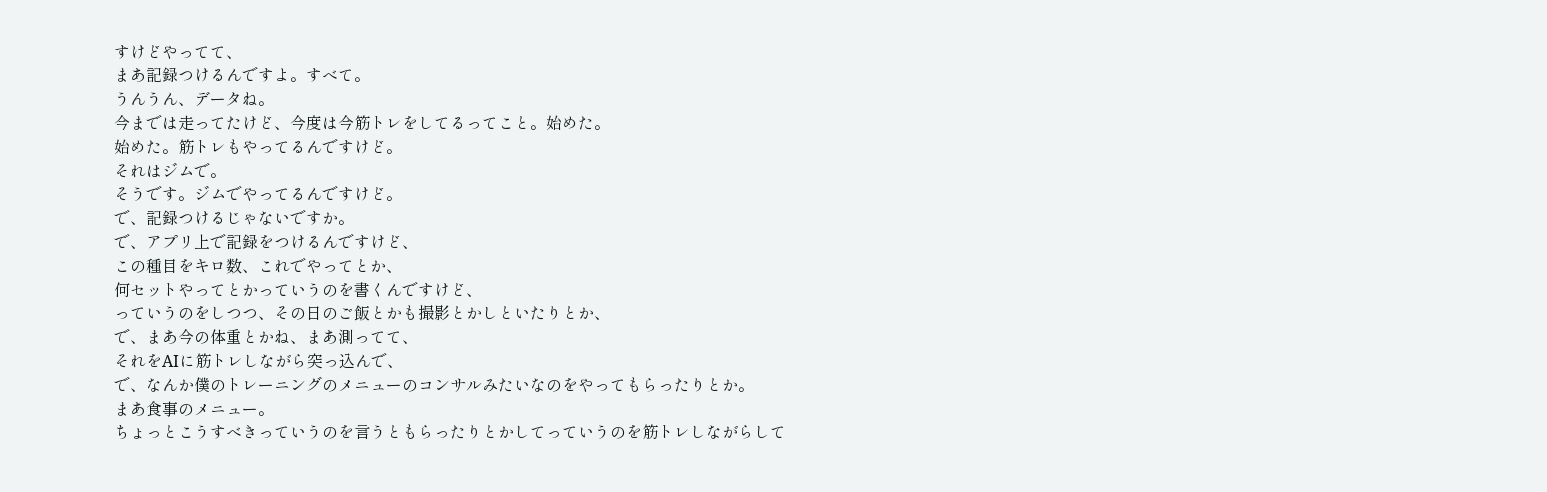すけどやってて、
まあ記録つけるんですよ。すべて。
うんうん、データね。
今までは走ってたけど、今度は今筋トレをしてるってこと。始めた。
始めた。筋トレもやってるんですけど。
それはジムで。
そうです。ジムでやってるんですけど。
で、記録つけるじゃないですか。
で、アプリ上で記録をつけるんですけど、
この種目をキロ数、これでやってとか、
何セットやってとかっていうのを書くんですけど、
っていうのをしつつ、その日のご飯とかも撮影とかしといたりとか、
で、まあ今の体重とかね、まあ測ってて、
それをAIに筋トレしながら突っ込んで、
で、なんか僕のトレーニングのメニューのコンサルみたいなのをやってもらったりとか。
まあ食事のメニュー。
ちょっとこうすべきっていうのを言うともらったりとかしてっていうのを筋トレしながらして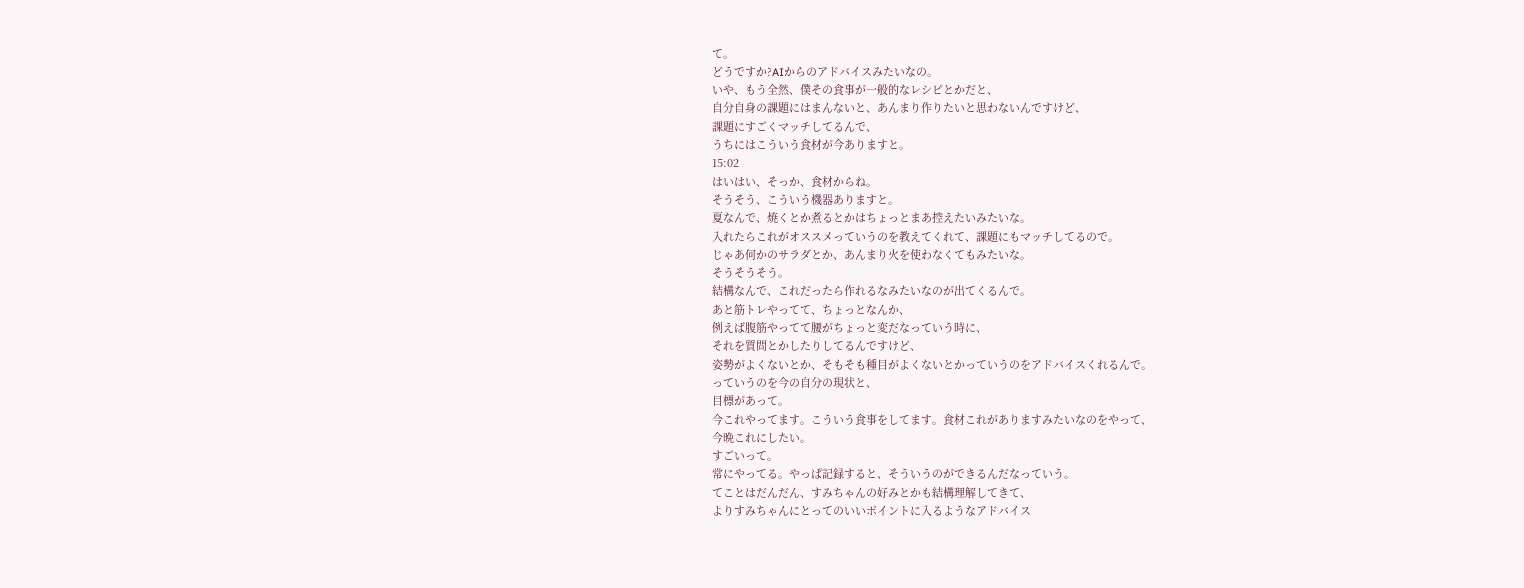て。
どうですか?AIからのアドバイスみたいなの。
いや、もう全然、僕その食事が一般的なレシピとかだと、
自分自身の課題にはまんないと、あんまり作りたいと思わないんですけど、
課題にすごくマッチしてるんで、
うちにはこういう食材が今ありますと。
15:02
はいはい、そっか、食材からね。
そうそう、こういう機器ありますと。
夏なんで、焼くとか煮るとかはちょっとまあ控えたいみたいな。
入れたらこれがオススメっていうのを教えてくれて、課題にもマッチしてるので。
じゃあ何かのサラダとか、あんまり火を使わなくてもみたいな。
そうそうそう。
結構なんで、これだったら作れるなみたいなのが出てくるんで。
あと筋トレやってて、ちょっとなんか、
例えば腹筋やってて腰がちょっと変だなっていう時に、
それを質問とかしたりしてるんですけど、
姿勢がよくないとか、そもそも種目がよくないとかっていうのをアドバイスくれるんで。
っていうのを今の自分の現状と、
目標があって。
今これやってます。こういう食事をしてます。食材これがありますみたいなのをやって、
今晩これにしたい。
すごいって。
常にやってる。やっぱ記録すると、そういうのができるんだなっていう。
てことはだんだん、すみちゃんの好みとかも結構理解してきて、
よりすみちゃんにとってのいいポイントに入るようなアドバイス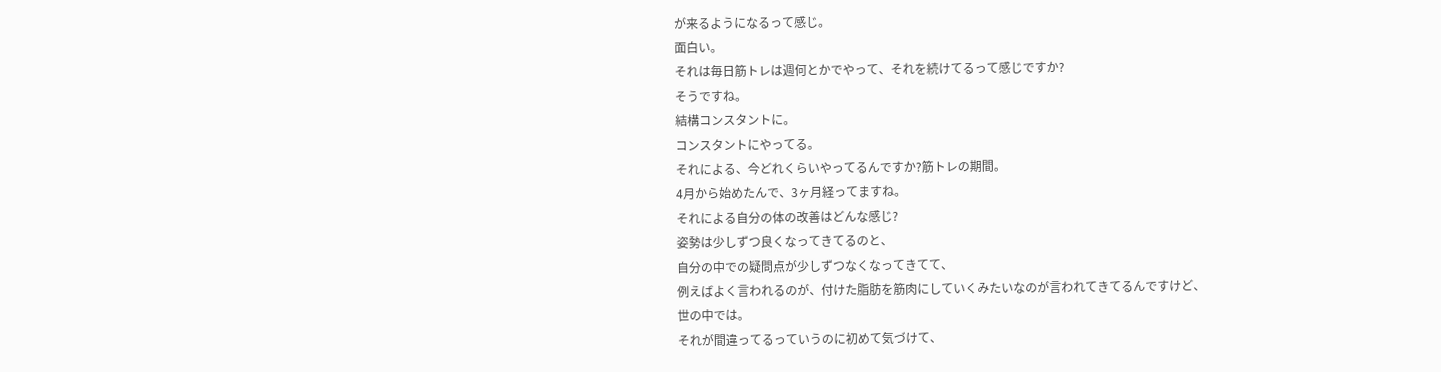が来るようになるって感じ。
面白い。
それは毎日筋トレは週何とかでやって、それを続けてるって感じですか?
そうですね。
結構コンスタントに。
コンスタントにやってる。
それによる、今どれくらいやってるんですか?筋トレの期間。
4月から始めたんで、3ヶ月経ってますね。
それによる自分の体の改善はどんな感じ?
姿勢は少しずつ良くなってきてるのと、
自分の中での疑問点が少しずつなくなってきてて、
例えばよく言われるのが、付けた脂肪を筋肉にしていくみたいなのが言われてきてるんですけど、
世の中では。
それが間違ってるっていうのに初めて気づけて、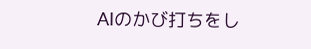AIのかび打ちをし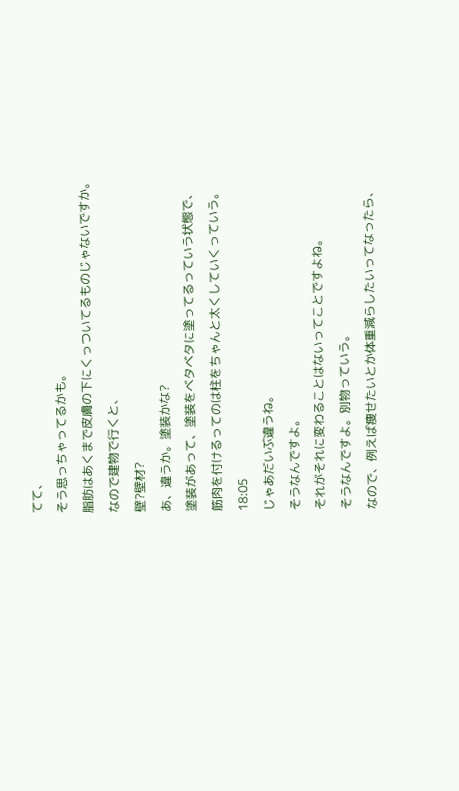てて、
そう思っちゃってるかも。
脂肪はあくまで皮膚の下にくっついてるものじゃないですか。
なので建物で行くと、
壁?壁材?
あ、違うか。塗装かな?
塗装があって、塗装をベタベタに塗ってるっていう状態で、
筋肉を付けるってのは柱をちゃんと太くしていくっていう。
18:05
じゃあだいぶ違うね。
そうなんですよ。
それがそれに変わることはないってことですよね。
そうなんですよ。別物っていう。
なので、例えば痩せたいとか体重減らしたいってなったら、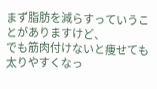まず脂肪を減らすっていうことがありますけど、
でも筋肉付けないと痩せても太りやすくなっ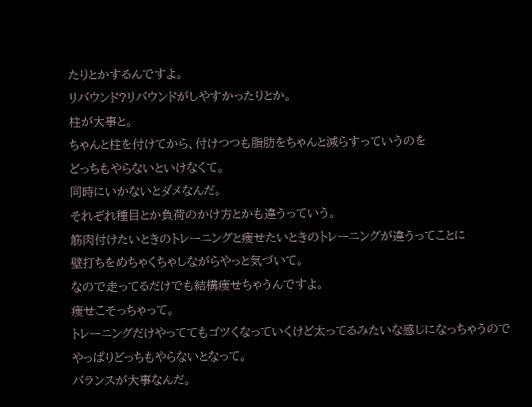たりとかするんですよ。
リバウンド?リバウンドがしやすかったりとか。
柱が大事と。
ちゃんと柱を付けてから、付けつつも脂肪をちゃんと減らすっていうのを
どっちもやらないといけなくて。
同時にいかないとダメなんだ。
それぞれ種目とか負荷のかけ方とかも違うっていう。
筋肉付けたいときのトレーニングと痩せたいときのトレーニングが違うってことに
壁打ちをめちゃくちゃしながらやっと気づいて。
なので走ってるだけでも結構痩せちゃうんですよ。
痩せこそっちゃって。
トレーニングだけやっててもゴツくなっていくけど太ってるみたいな感じになっちゃうので
やっぱりどっちもやらないとなって。
バランスが大事なんだ。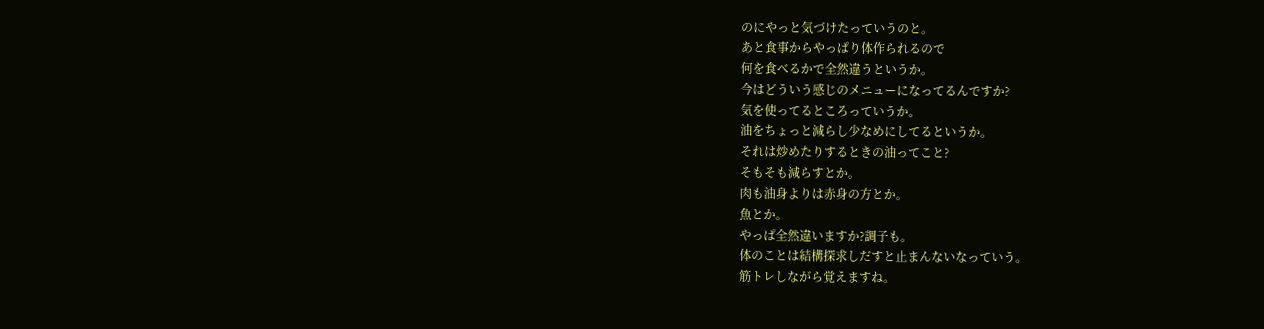のにやっと気づけたっていうのと。
あと食事からやっぱり体作られるので
何を食べるかで全然違うというか。
今はどういう感じのメニューになってるんですか?
気を使ってるところっていうか。
油をちょっと減らし少なめにしてるというか。
それは炒めたりするときの油ってこと?
そもそも減らすとか。
肉も油身よりは赤身の方とか。
魚とか。
やっぱ全然違いますか?調子も。
体のことは結構探求しだすと止まんないなっていう。
筋トレしながら覚えますね。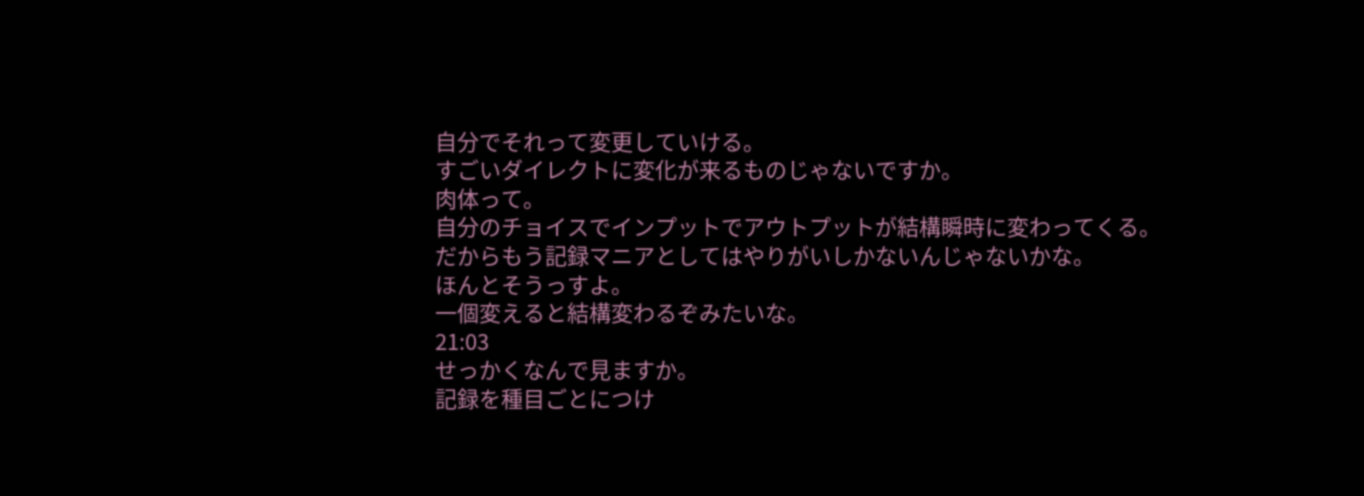自分でそれって変更していける。
すごいダイレクトに変化が来るものじゃないですか。
肉体って。
自分のチョイスでインプットでアウトプットが結構瞬時に変わってくる。
だからもう記録マニアとしてはやりがいしかないんじゃないかな。
ほんとそうっすよ。
一個変えると結構変わるぞみたいな。
21:03
せっかくなんで見ますか。
記録を種目ごとにつけ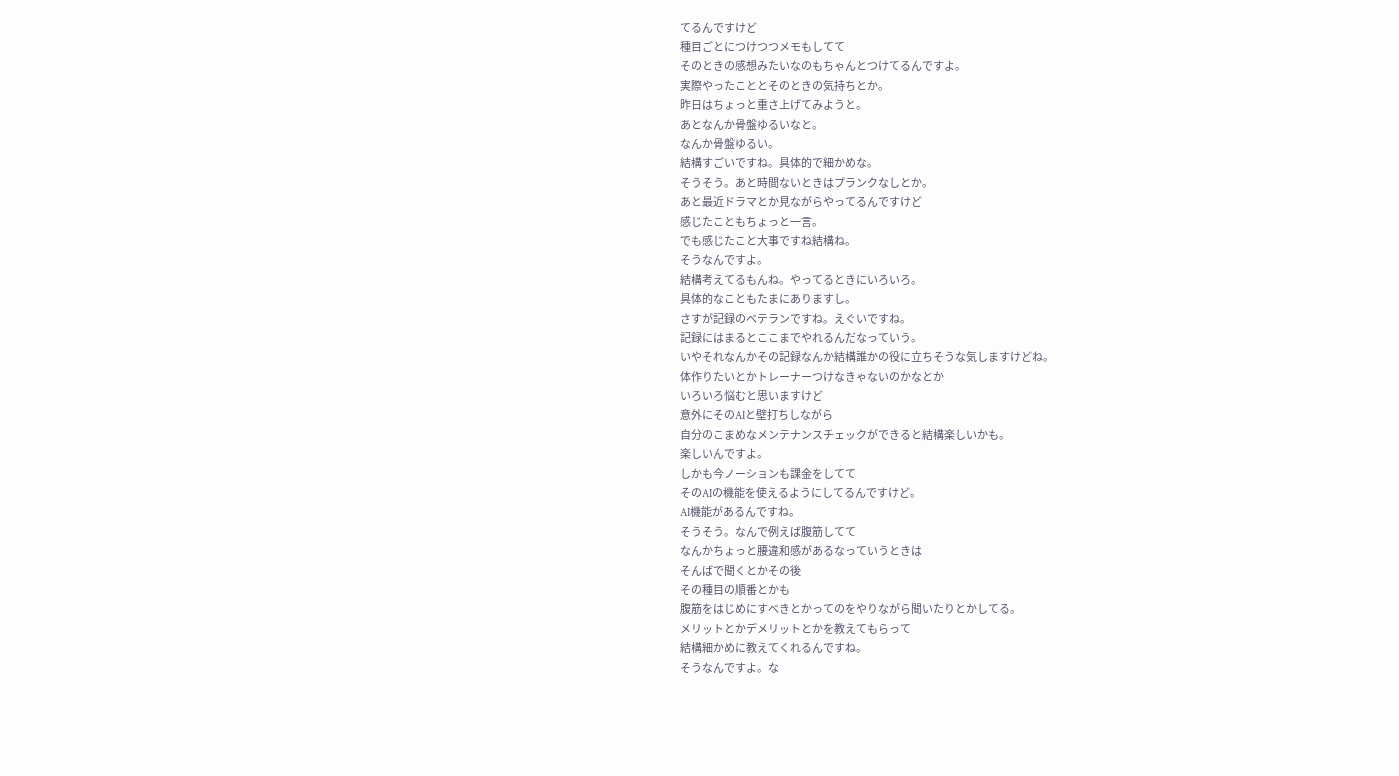てるんですけど
種目ごとにつけつつメモもしてて
そのときの感想みたいなのもちゃんとつけてるんですよ。
実際やったこととそのときの気持ちとか。
昨日はちょっと重さ上げてみようと。
あとなんか骨盤ゆるいなと。
なんか骨盤ゆるい。
結構すごいですね。具体的で細かめな。
そうそう。あと時間ないときはプランクなしとか。
あと最近ドラマとか見ながらやってるんですけど
感じたこともちょっと一言。
でも感じたこと大事ですね結構ね。
そうなんですよ。
結構考えてるもんね。やってるときにいろいろ。
具体的なこともたまにありますし。
さすが記録のベテランですね。えぐいですね。
記録にはまるとここまでやれるんだなっていう。
いやそれなんかその記録なんか結構誰かの役に立ちそうな気しますけどね。
体作りたいとかトレーナーつけなきゃないのかなとか
いろいろ悩むと思いますけど
意外にそのAIと壁打ちしながら
自分のこまめなメンテナンスチェックができると結構楽しいかも。
楽しいんですよ。
しかも今ノーションも課金をしてて
そのAIの機能を使えるようにしてるんですけど。
AI機能があるんですね。
そうそう。なんで例えば腹筋してて
なんかちょっと腰違和感があるなっていうときは
そんばで聞くとかその後
その種目の順番とかも
腹筋をはじめにすべきとかってのをやりながら聞いたりとかしてる。
メリットとかデメリットとかを教えてもらって
結構細かめに教えてくれるんですね。
そうなんですよ。な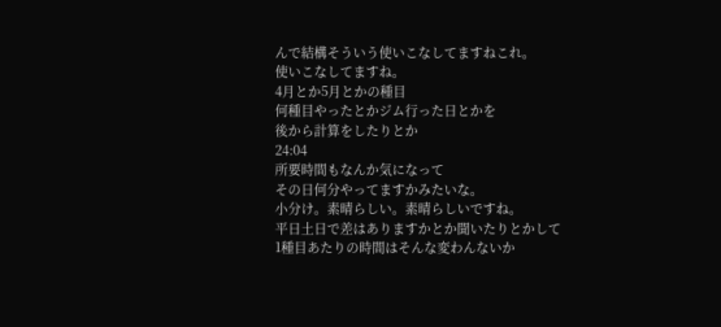んで結構そういう使いこなしてますねこれ。
使いこなしてますね。
4月とか5月とかの種目
何種目やったとかジム行った日とかを
後から計算をしたりとか
24:04
所要時間もなんか気になって
その日何分やってますかみたいな。
小分け。素晴らしい。素晴らしいですね。
平日土日で差はありますかとか聞いたりとかして
1種目あたりの時間はそんな変わんないか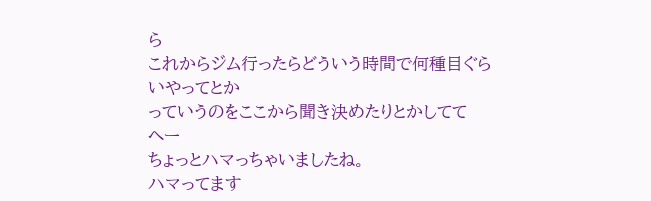ら
これからジム行ったらどういう時間で何種目ぐらいやってとか
っていうのをここから聞き決めたりとかしてて
へー
ちょっとハマっちゃいましたね。
ハマってます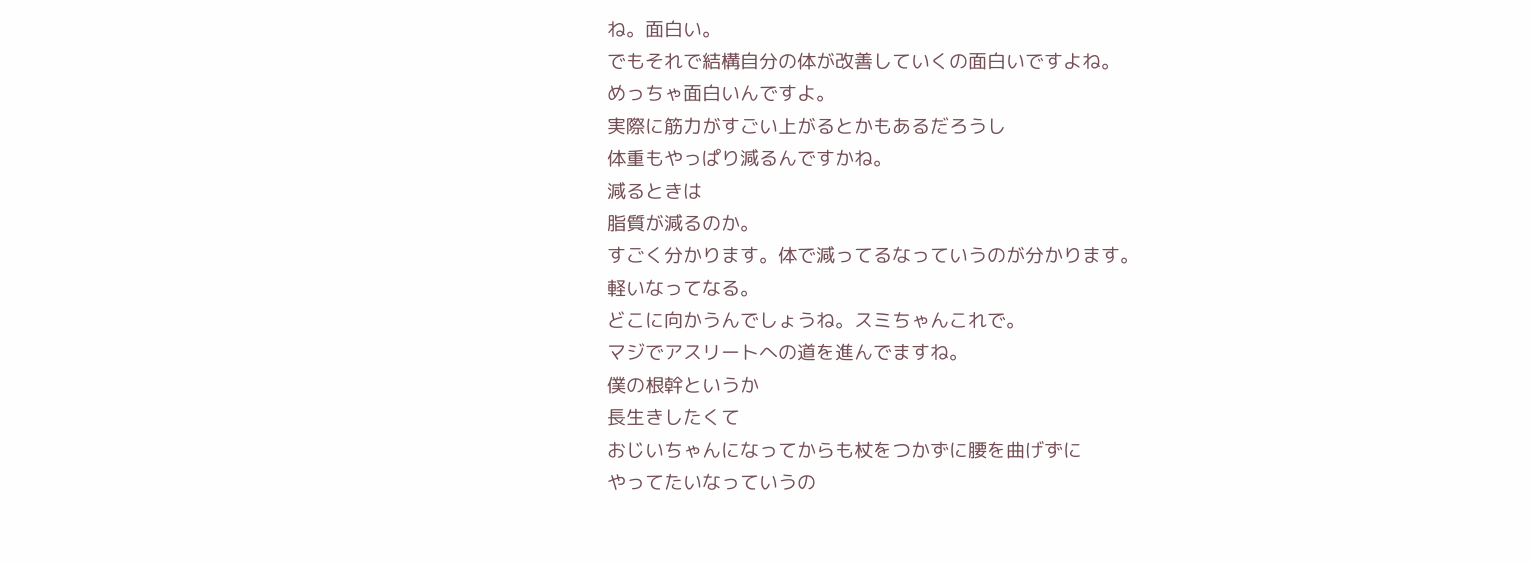ね。面白い。
でもそれで結構自分の体が改善していくの面白いですよね。
めっちゃ面白いんですよ。
実際に筋力がすごい上がるとかもあるだろうし
体重もやっぱり減るんですかね。
減るときは
脂質が減るのか。
すごく分かります。体で減ってるなっていうのが分かります。
軽いなってなる。
どこに向かうんでしょうね。スミちゃんこれで。
マジでアスリートへの道を進んでますね。
僕の根幹というか
長生きしたくて
おじいちゃんになってからも杖をつかずに腰を曲げずに
やってたいなっていうの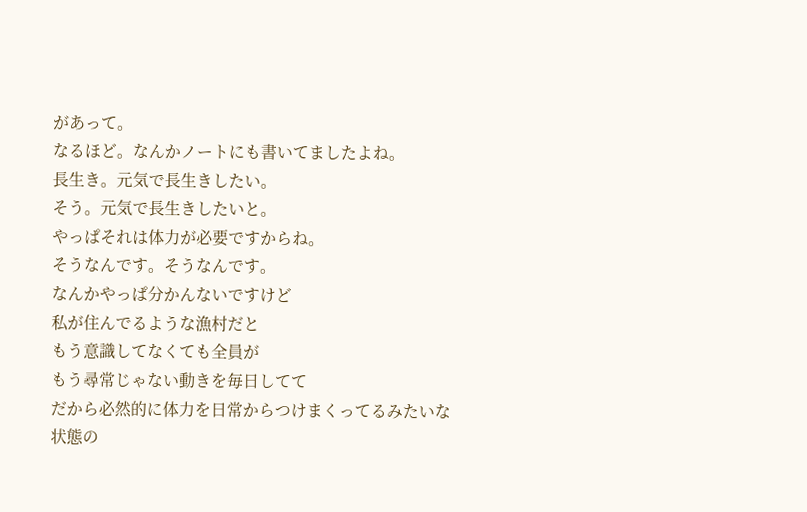があって。
なるほど。なんかノートにも書いてましたよね。
長生き。元気で長生きしたい。
そう。元気で長生きしたいと。
やっぱそれは体力が必要ですからね。
そうなんです。そうなんです。
なんかやっぱ分かんないですけど
私が住んでるような漁村だと
もう意識してなくても全員が
もう尋常じゃない動きを毎日してて
だから必然的に体力を日常からつけまくってるみたいな
状態の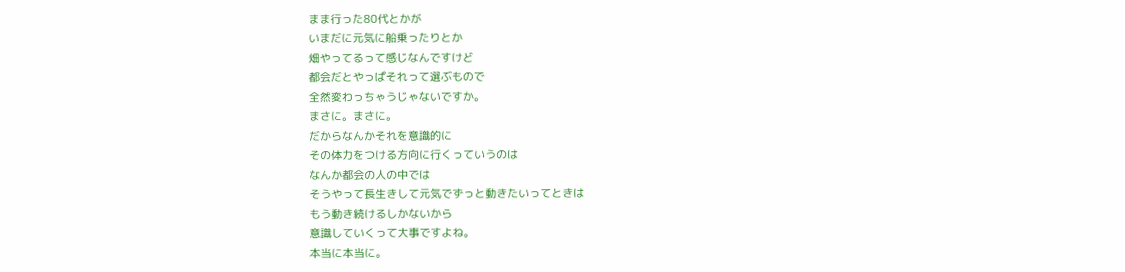まま行った80代とかが
いまだに元気に船乗ったりとか
畑やってるって感じなんですけど
都会だとやっぱそれって選ぶもので
全然変わっちゃうじゃないですか。
まさに。まさに。
だからなんかそれを意識的に
その体力をつける方向に行くっていうのは
なんか都会の人の中では
そうやって長生きして元気でずっと動きたいってときは
もう動き続けるしかないから
意識していくって大事ですよね。
本当に本当に。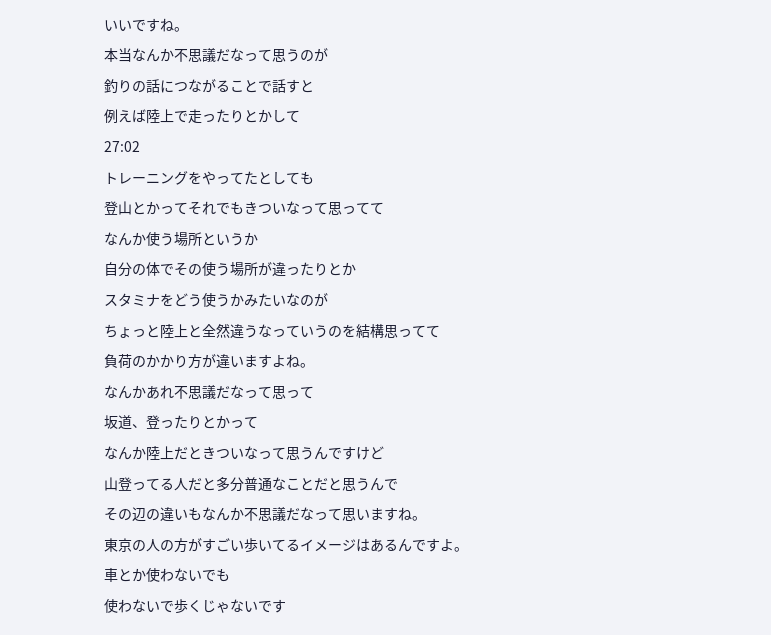いいですね。
本当なんか不思議だなって思うのが
釣りの話につながることで話すと
例えば陸上で走ったりとかして
27:02
トレーニングをやってたとしても
登山とかってそれでもきついなって思ってて
なんか使う場所というか
自分の体でその使う場所が違ったりとか
スタミナをどう使うかみたいなのが
ちょっと陸上と全然違うなっていうのを結構思ってて
負荷のかかり方が違いますよね。
なんかあれ不思議だなって思って
坂道、登ったりとかって
なんか陸上だときついなって思うんですけど
山登ってる人だと多分普通なことだと思うんで
その辺の違いもなんか不思議だなって思いますね。
東京の人の方がすごい歩いてるイメージはあるんですよ。
車とか使わないでも
使わないで歩くじゃないです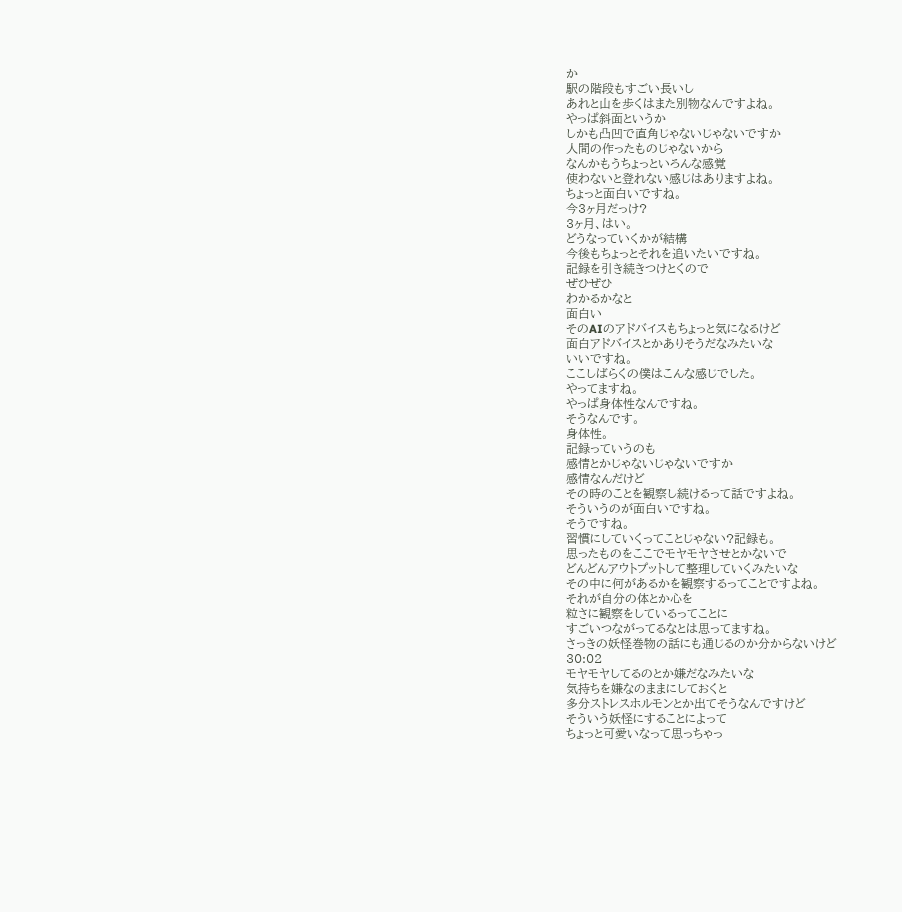か
駅の階段もすごい長いし
あれと山を歩くはまた別物なんですよね。
やっぱ斜面というか
しかも凸凹で直角じゃないじゃないですか
人間の作ったものじゃないから
なんかもうちょっといろんな感覚
使わないと登れない感じはありますよね。
ちょっと面白いですね。
今3ヶ月だっけ?
3ヶ月、はい。
どうなっていくかが結構
今後もちょっとそれを追いたいですね。
記録を引き続きつけとくので
ぜひぜひ
わかるかなと
面白い
そのAIのアドバイスもちょっと気になるけど
面白アドバイスとかありそうだなみたいな
いいですね。
ここしばらくの僕はこんな感じでした。
やってますね。
やっぱ身体性なんですね。
そうなんです。
身体性。
記録っていうのも
感情とかじゃないじゃないですか
感情なんだけど
その時のことを観察し続けるって話ですよね。
そういうのが面白いですね。
そうですね。
習慣にしていくってことじゃない?記録も。
思ったものをここでモヤモヤさせとかないで
どんどんアウトプットして整理していくみたいな
その中に何があるかを観察するってことですよね。
それが自分の体とか心を
粒さに観察をしているってことに
すごいつながってるなとは思ってますね。
さっきの妖怪巻物の話にも通じるのか分からないけど
30:02
モヤモヤしてるのとか嫌だなみたいな
気持ちを嫌なのままにしておくと
多分ストレスホルモンとか出てそうなんですけど
そういう妖怪にすることによって
ちょっと可愛いなって思っちゃっ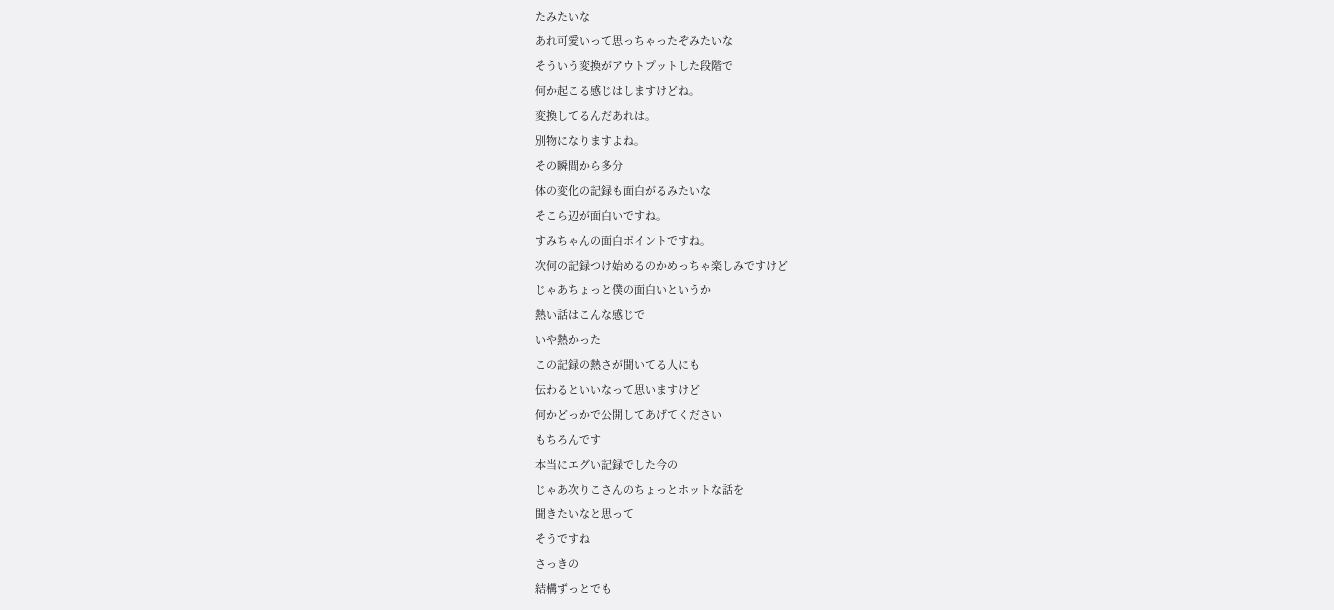たみたいな
あれ可愛いって思っちゃったぞみたいな
そういう変換がアウトプットした段階で
何か起こる感じはしますけどね。
変換してるんだあれは。
別物になりますよね。
その瞬間から多分
体の変化の記録も面白がるみたいな
そこら辺が面白いですね。
すみちゃんの面白ポイントですね。
次何の記録つけ始めるのかめっちゃ楽しみですけど
じゃあちょっと僕の面白いというか
熱い話はこんな感じで
いや熱かった
この記録の熱さが聞いてる人にも
伝わるといいなって思いますけど
何かどっかで公開してあげてください
もちろんです
本当にエグい記録でした今の
じゃあ次りこさんのちょっとホットな話を
聞きたいなと思って
そうですね
さっきの
結構ずっとでも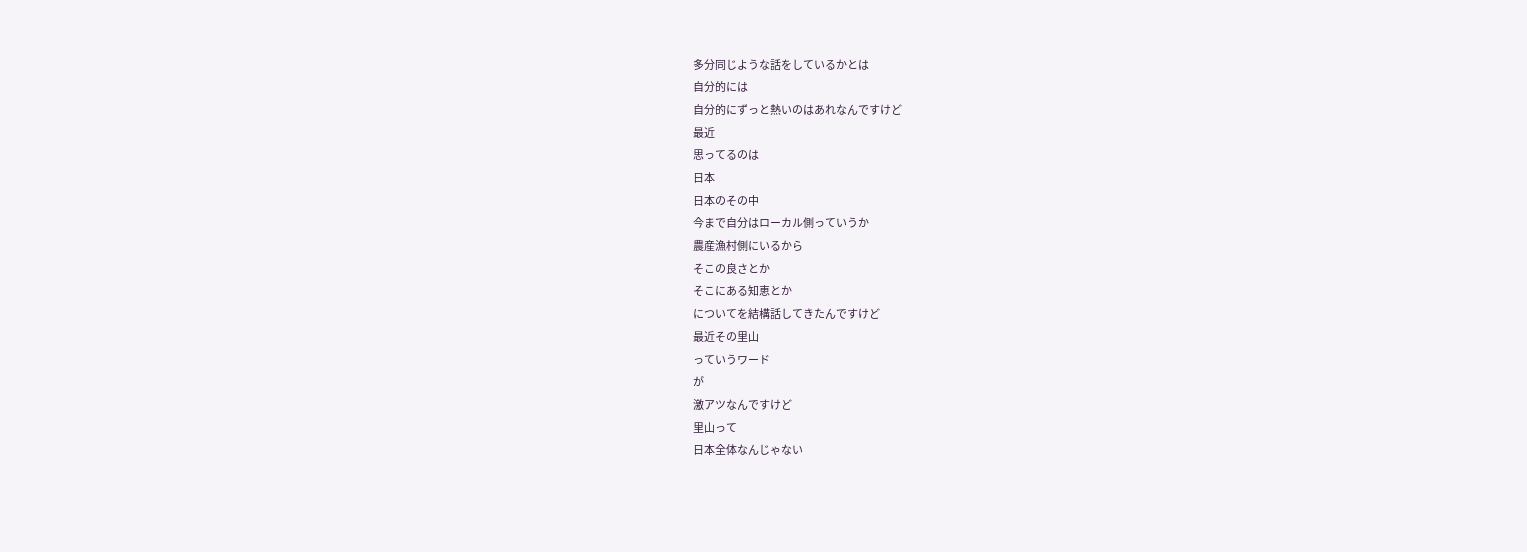多分同じような話をしているかとは
自分的には
自分的にずっと熱いのはあれなんですけど
最近
思ってるのは
日本
日本のその中
今まで自分はローカル側っていうか
農産漁村側にいるから
そこの良さとか
そこにある知恵とか
についてを結構話してきたんですけど
最近その里山
っていうワード
が
激アツなんですけど
里山って
日本全体なんじゃない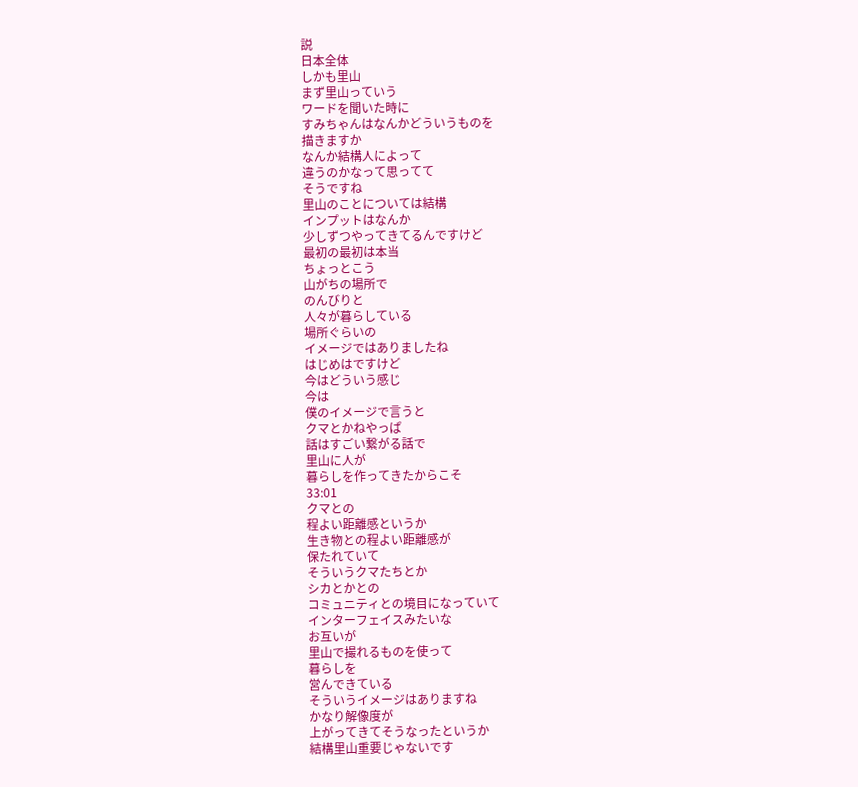説
日本全体
しかも里山
まず里山っていう
ワードを聞いた時に
すみちゃんはなんかどういうものを
描きますか
なんか結構人によって
違うのかなって思ってて
そうですね
里山のことについては結構
インプットはなんか
少しずつやってきてるんですけど
最初の最初は本当
ちょっとこう
山がちの場所で
のんびりと
人々が暮らしている
場所ぐらいの
イメージではありましたね
はじめはですけど
今はどういう感じ
今は
僕のイメージで言うと
クマとかねやっぱ
話はすごい繋がる話で
里山に人が
暮らしを作ってきたからこそ
33:01
クマとの
程よい距離感というか
生き物との程よい距離感が
保たれていて
そういうクマたちとか
シカとかとの
コミュニティとの境目になっていて
インターフェイスみたいな
お互いが
里山で撮れるものを使って
暮らしを
営んできている
そういうイメージはありますね
かなり解像度が
上がってきてそうなったというか
結構里山重要じゃないです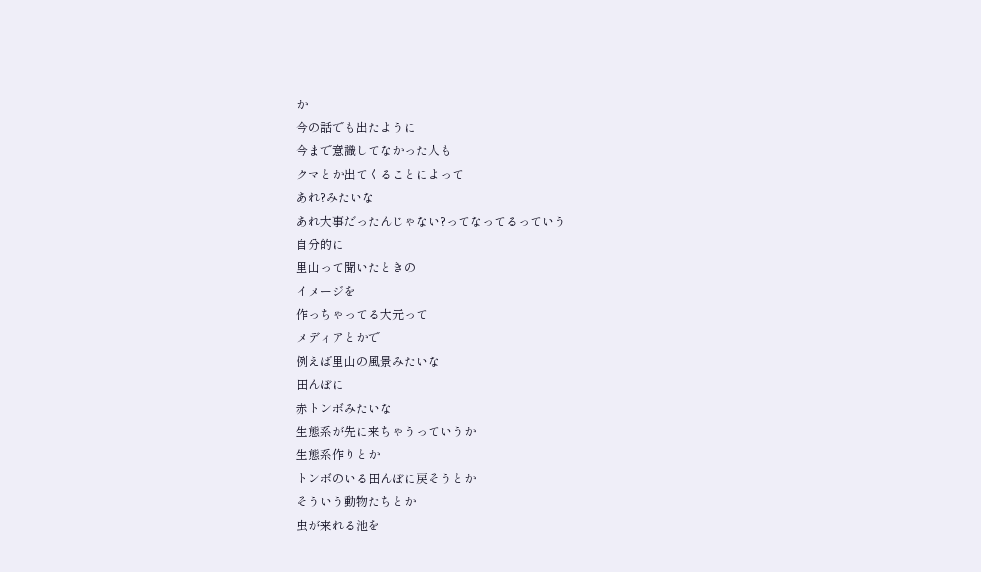か
今の話でも出たように
今まで意識してなかった人も
クマとか出てくることによって
あれ?みたいな
あれ大事だったんじゃない?ってなってるっていう
自分的に
里山って聞いたときの
イメージを
作っちゃってる大元って
メディアとかで
例えば里山の風景みたいな
田んぼに
赤トンボみたいな
生態系が先に来ちゃうっていうか
生態系作りとか
トンボのいる田んぼに戻そうとか
そういう動物たちとか
虫が来れる池を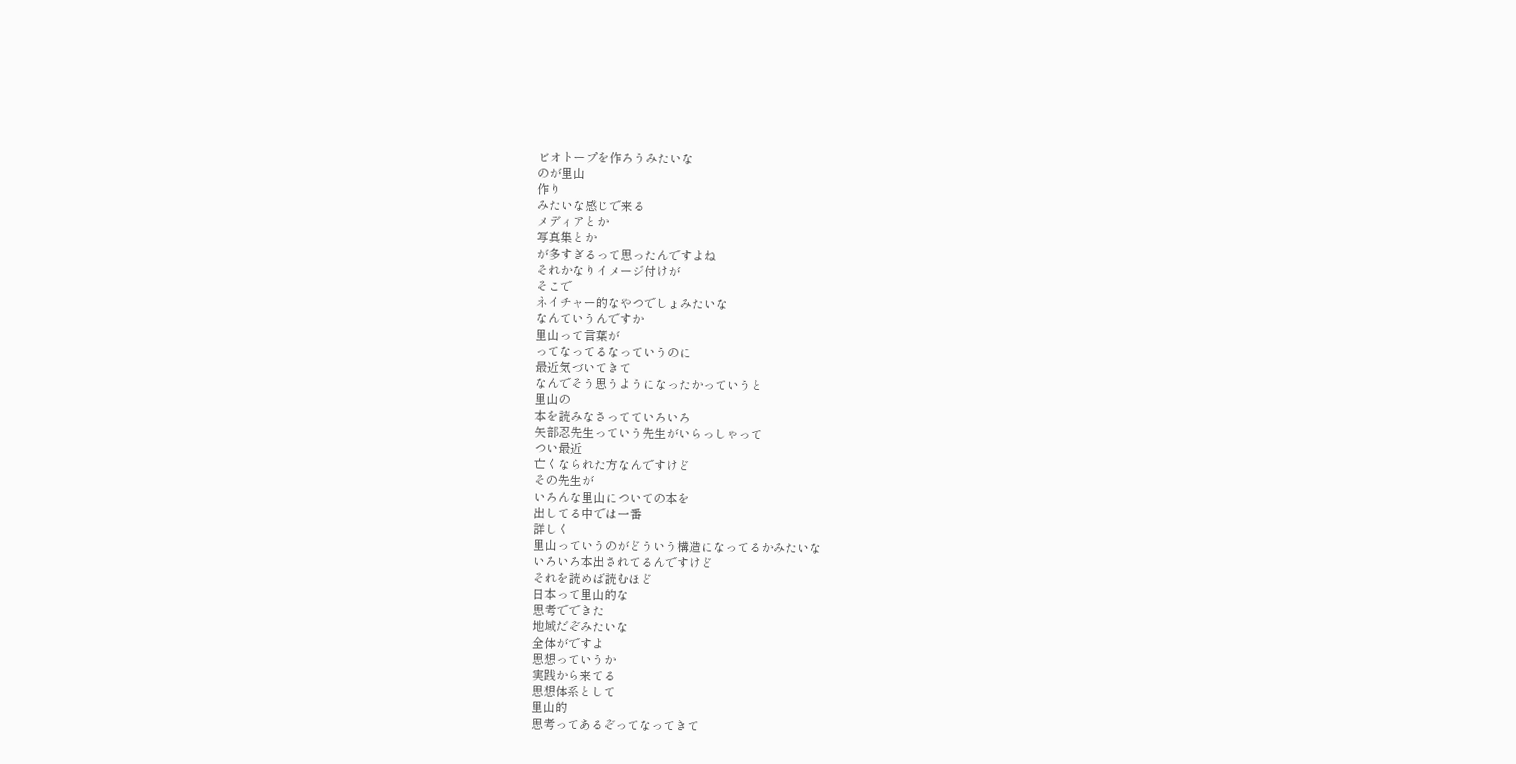ビオトープを作ろうみたいな
のが里山
作り
みたいな感じで来る
メディアとか
写真集とか
が多すぎるって思ったんですよね
それかなりイメージ付けが
そこで
ネイチャー的なやつでしょみたいな
なんていうんですか
里山って言葉が
ってなってるなっていうのに
最近気づいてきて
なんでそう思うようになったかっていうと
里山の
本を読みなさってていろいろ
矢部忍先生っていう先生がいらっしゃって
つい最近
亡くなられた方なんですけど
その先生が
いろんな里山についての本を
出してる中では一番
詳しく
里山っていうのがどういう構造になってるかみたいな
いろいろ本出されてるんですけど
それを読めば読むほど
日本って里山的な
思考でできた
地域だぞみたいな
全体がですよ
思想っていうか
実践から来てる
思想体系として
里山的
思考ってあるぞってなってきて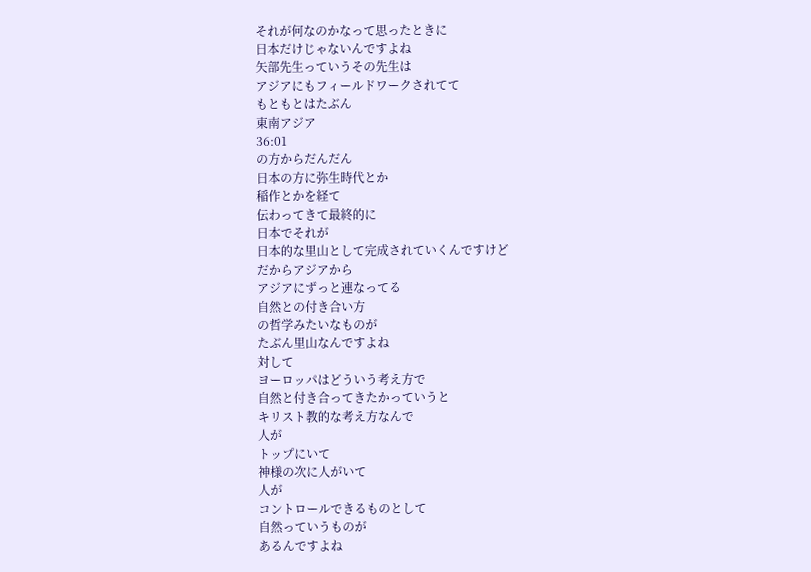それが何なのかなって思ったときに
日本だけじゃないんですよね
矢部先生っていうその先生は
アジアにもフィールドワークされてて
もともとはたぶん
東南アジア
36:01
の方からだんだん
日本の方に弥生時代とか
稲作とかを経て
伝わってきて最終的に
日本でそれが
日本的な里山として完成されていくんですけど
だからアジアから
アジアにずっと連なってる
自然との付き合い方
の哲学みたいなものが
たぶん里山なんですよね
対して
ヨーロッパはどういう考え方で
自然と付き合ってきたかっていうと
キリスト教的な考え方なんで
人が
トップにいて
神様の次に人がいて
人が
コントロールできるものとして
自然っていうものが
あるんですよね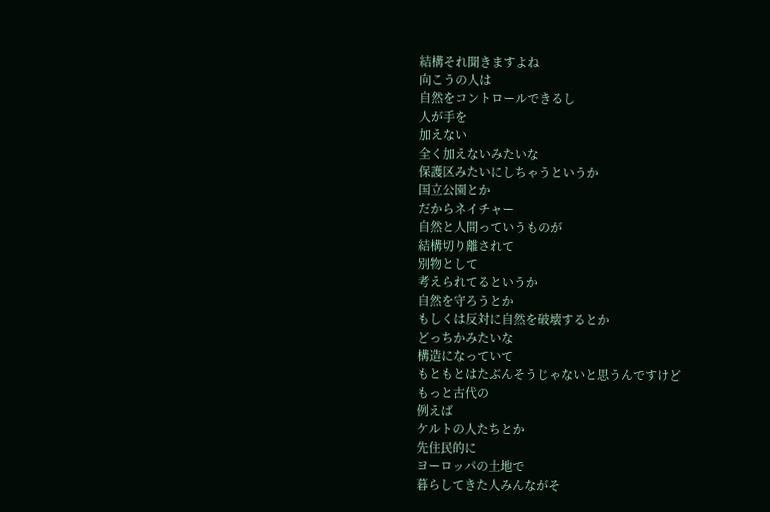結構それ聞きますよね
向こうの人は
自然をコントロールできるし
人が手を
加えない
全く加えないみたいな
保護区みたいにしちゃうというか
国立公園とか
だからネイチャー
自然と人間っていうものが
結構切り離されて
別物として
考えられてるというか
自然を守ろうとか
もしくは反対に自然を破壊するとか
どっちかみたいな
構造になっていて
もともとはたぶんそうじゃないと思うんですけど
もっと古代の
例えば
ケルトの人たちとか
先住民的に
ヨーロッパの土地で
暮らしてきた人みんながそ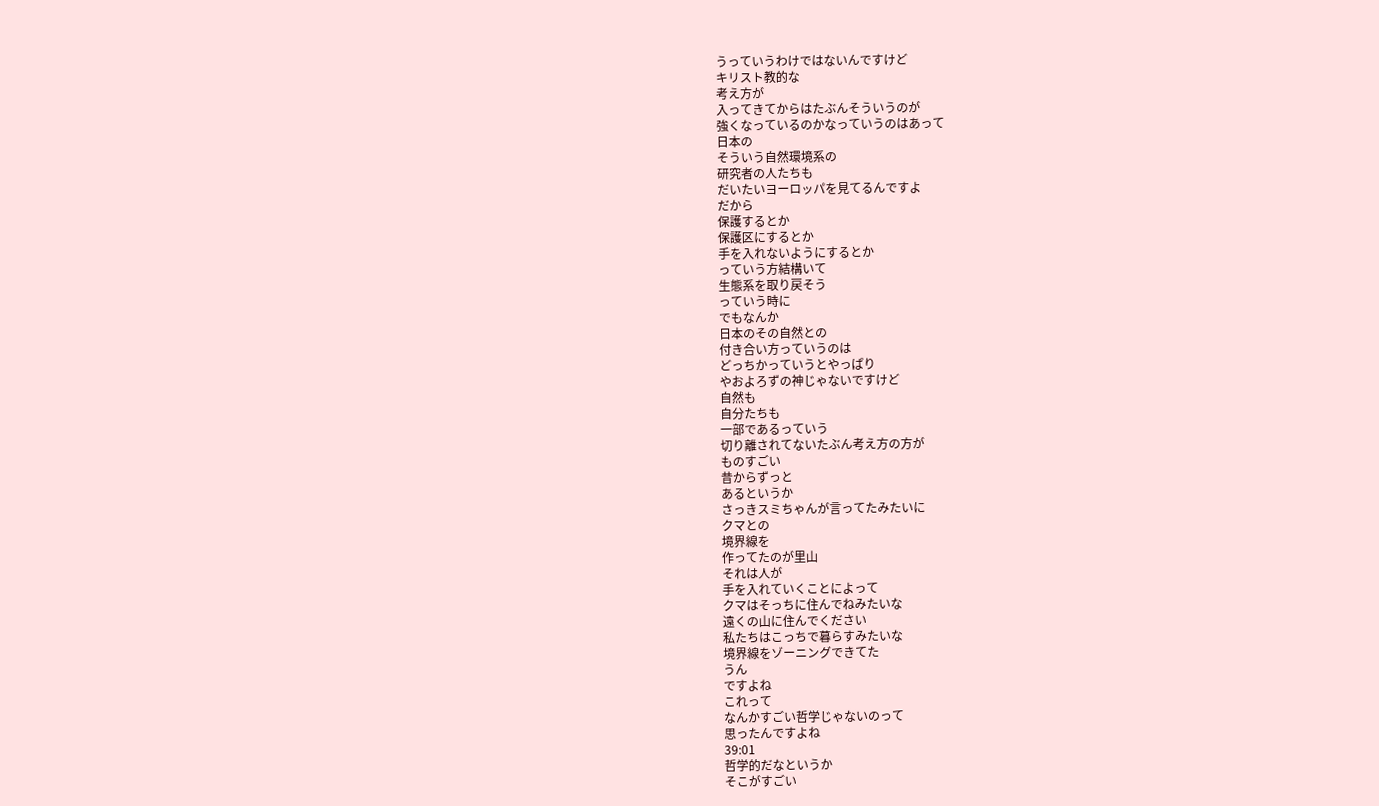うっていうわけではないんですけど
キリスト教的な
考え方が
入ってきてからはたぶんそういうのが
強くなっているのかなっていうのはあって
日本の
そういう自然環境系の
研究者の人たちも
だいたいヨーロッパを見てるんですよ
だから
保護するとか
保護区にするとか
手を入れないようにするとか
っていう方結構いて
生態系を取り戻そう
っていう時に
でもなんか
日本のその自然との
付き合い方っていうのは
どっちかっていうとやっぱり
やおよろずの神じゃないですけど
自然も
自分たちも
一部であるっていう
切り離されてないたぶん考え方の方が
ものすごい
昔からずっと
あるというか
さっきスミちゃんが言ってたみたいに
クマとの
境界線を
作ってたのが里山
それは人が
手を入れていくことによって
クマはそっちに住んでねみたいな
遠くの山に住んでください
私たちはこっちで暮らすみたいな
境界線をゾーニングできてた
うん
ですよね
これって
なんかすごい哲学じゃないのって
思ったんですよね
39:01
哲学的だなというか
そこがすごい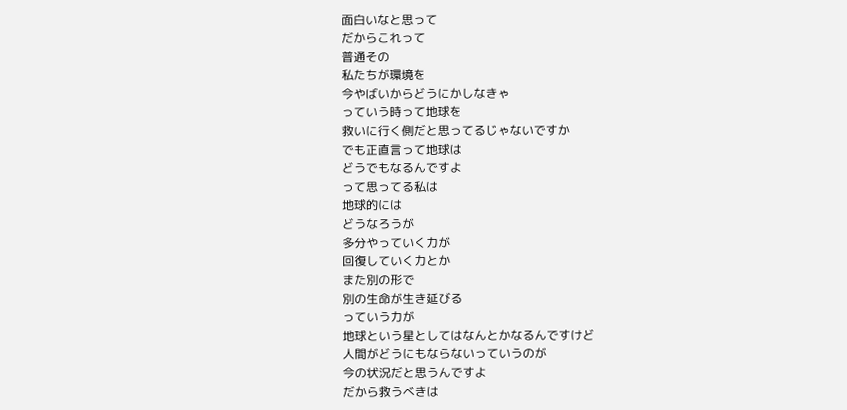面白いなと思って
だからこれって
普通その
私たちが環境を
今やばいからどうにかしなきゃ
っていう時って地球を
救いに行く側だと思ってるじゃないですか
でも正直言って地球は
どうでもなるんですよ
って思ってる私は
地球的には
どうなろうが
多分やっていく力が
回復していく力とか
また別の形で
別の生命が生き延びる
っていう力が
地球という星としてはなんとかなるんですけど
人間がどうにもならないっていうのが
今の状況だと思うんですよ
だから救うべきは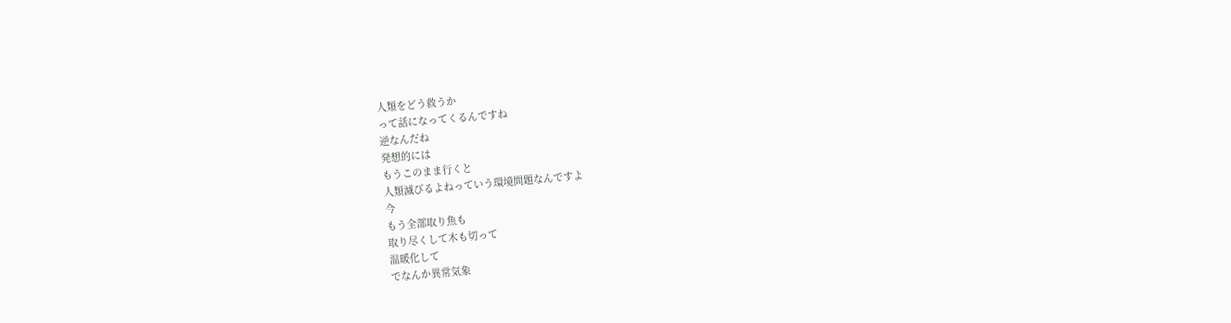人類をどう救うか
って話になってくるんですね
逆なんだね
発想的には
もうこのまま行くと
人類滅びるよねっていう環境問題なんですよ
今
もう全部取り魚も
取り尽くして木も切って
温暖化して
でなんか異常気象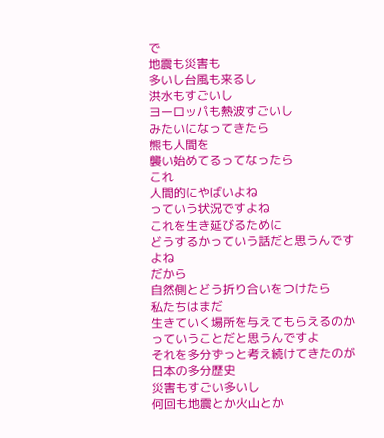で
地震も災害も
多いし台風も来るし
洪水もすごいし
ヨーロッパも熱波すごいし
みたいになってきたら
熊も人間を
襲い始めてるってなったら
これ
人間的にやばいよね
っていう状況ですよね
これを生き延びるために
どうするかっていう話だと思うんですよね
だから
自然側とどう折り合いをつけたら
私たちはまだ
生きていく場所を与えてもらえるのか
っていうことだと思うんですよ
それを多分ずっと考え続けてきたのが
日本の多分歴史
災害もすごい多いし
何回も地震とか火山とか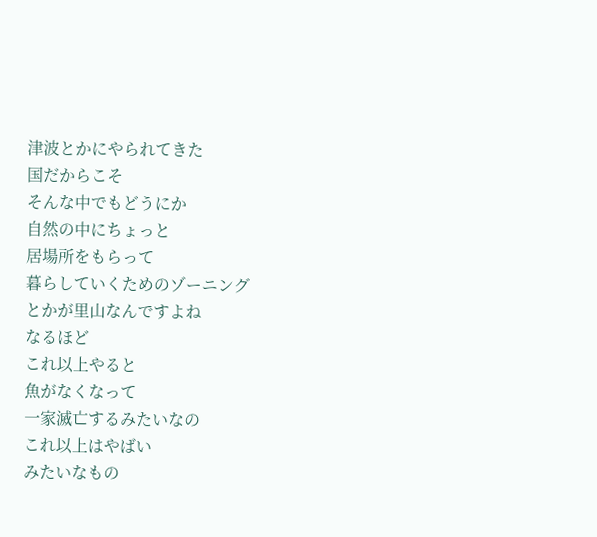津波とかにやられてきた
国だからこそ
そんな中でもどうにか
自然の中にちょっと
居場所をもらって
暮らしていくためのゾーニング
とかが里山なんですよね
なるほど
これ以上やると
魚がなくなって
一家滅亡するみたいなの
これ以上はやばい
みたいなもの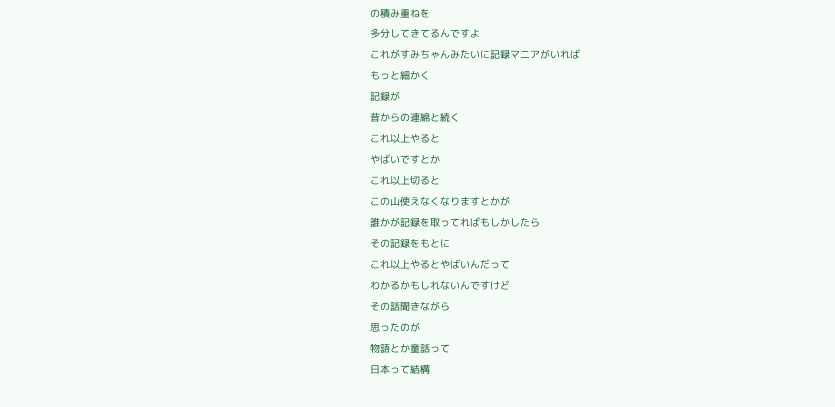の積み重ねを
多分してきてるんですよ
これがすみちゃんみたいに記録マニアがいれば
もっと細かく
記録が
昔からの連綿と続く
これ以上やると
やばいですとか
これ以上切ると
この山使えなくなりますとかが
誰かが記録を取ってればもしかしたら
その記録をもとに
これ以上やるとやばいんだって
わかるかもしれないんですけど
その話聞きながら
思ったのが
物語とか童話って
日本って結構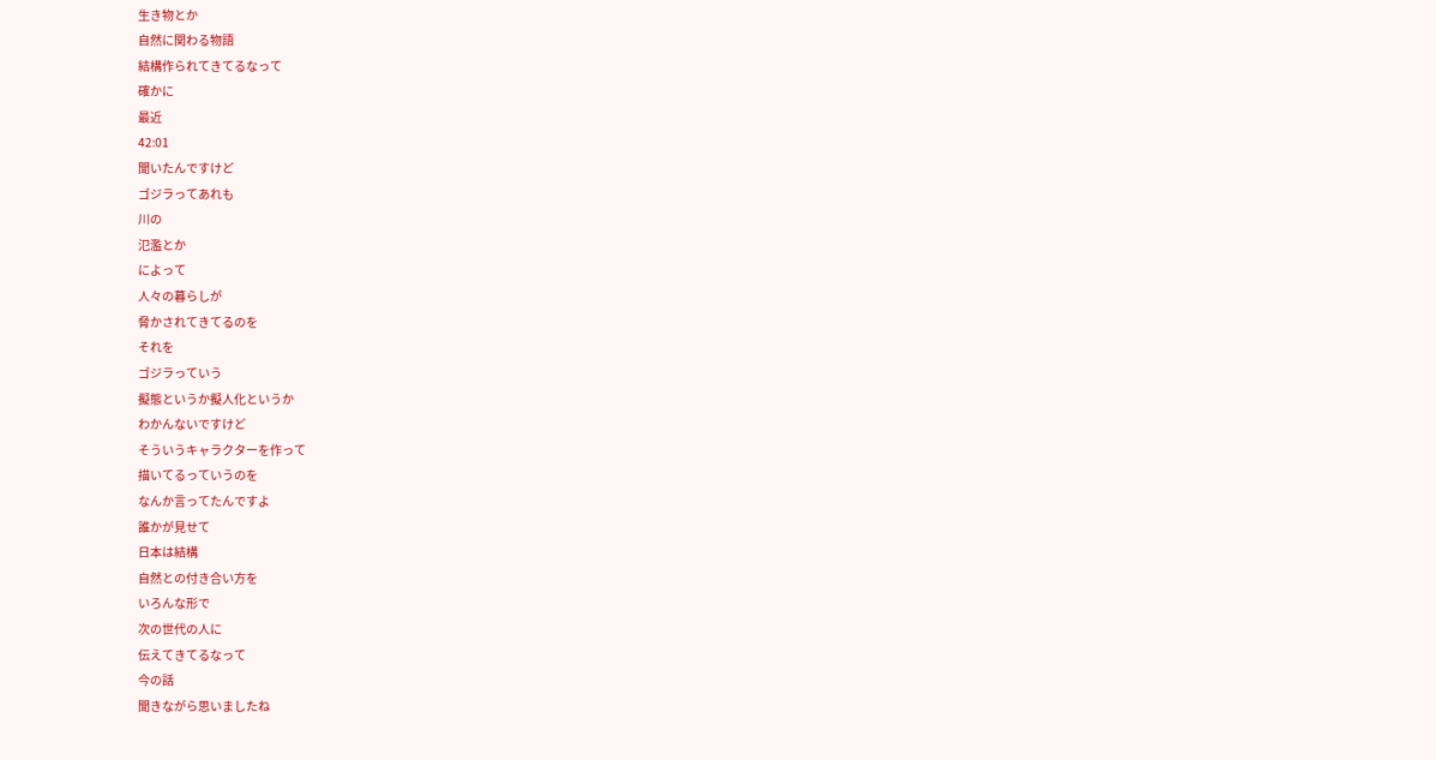生き物とか
自然に関わる物語
結構作られてきてるなって
確かに
最近
42:01
聞いたんですけど
ゴジラってあれも
川の
氾濫とか
によって
人々の暮らしが
脅かされてきてるのを
それを
ゴジラっていう
擬態というか擬人化というか
わかんないですけど
そういうキャラクターを作って
描いてるっていうのを
なんか言ってたんですよ
誰かが見せて
日本は結構
自然との付き合い方を
いろんな形で
次の世代の人に
伝えてきてるなって
今の話
聞きながら思いましたね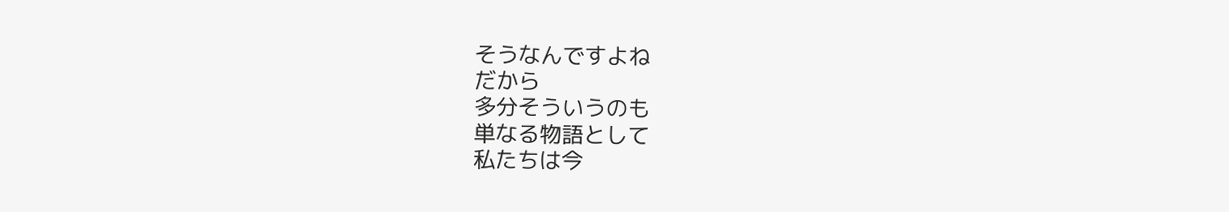そうなんですよね
だから
多分そういうのも
単なる物語として
私たちは今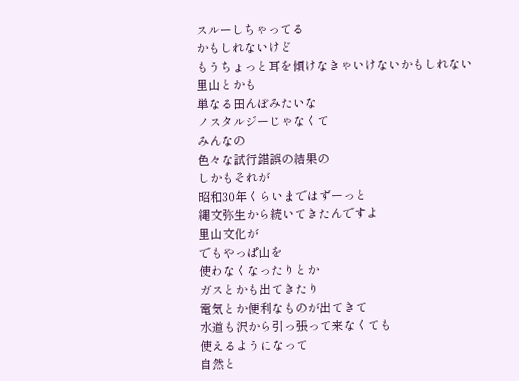スルーしちゃってる
かもしれないけど
もうちょっと耳を傾けなきゃいけないかもしれない
里山とかも
単なる田んぼみたいな
ノスタルジーじゃなくて
みんなの
色々な試行錯誤の結果の
しかもそれが
昭和30年くらいまではずーっと
縄文弥生から続いてきたんですよ
里山文化が
でもやっぱ山を
使わなくなったりとか
ガスとかも出てきたり
電気とか便利なものが出てきて
水道も沢から引っ張って来なくても
使えるようになって
自然と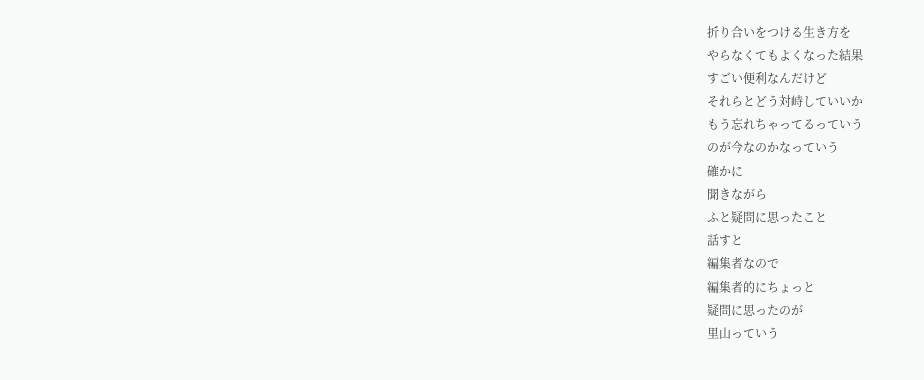折り合いをつける生き方を
やらなくてもよくなった結果
すごい便利なんだけど
それらとどう対峙していいか
もう忘れちゃってるっていう
のが今なのかなっていう
確かに
聞きながら
ふと疑問に思ったこと
話すと
編集者なので
編集者的にちょっと
疑問に思ったのが
里山っていう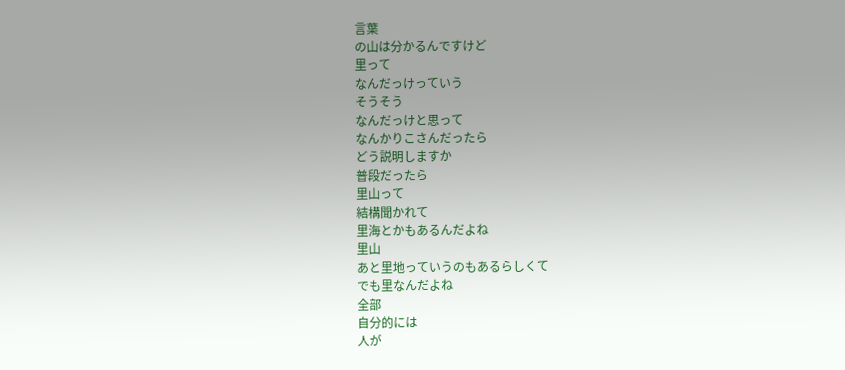言葉
の山は分かるんですけど
里って
なんだっけっていう
そうそう
なんだっけと思って
なんかりこさんだったら
どう説明しますか
普段だったら
里山って
結構聞かれて
里海とかもあるんだよね
里山
あと里地っていうのもあるらしくて
でも里なんだよね
全部
自分的には
人が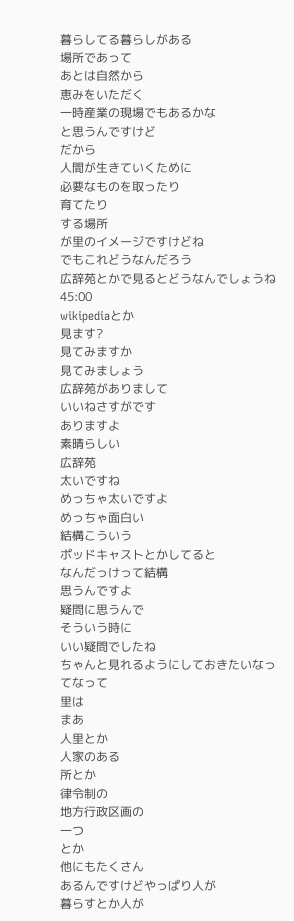暮らしてる暮らしがある
場所であって
あとは自然から
恵みをいただく
一時産業の現場でもあるかな
と思うんですけど
だから
人間が生きていくために
必要なものを取ったり
育てたり
する場所
が里のイメージですけどね
でもこれどうなんだろう
広辞苑とかで見るとどうなんでしょうね
45:00
wikipediaとか
見ます?
見てみますか
見てみましょう
広辞苑がありまして
いいねさすがです
ありますよ
素晴らしい
広辞苑
太いですね
めっちゃ太いですよ
めっちゃ面白い
結構こういう
ポッドキャストとかしてると
なんだっけって結構
思うんですよ
疑問に思うんで
そういう時に
いい疑問でしたね
ちゃんと見れるようにしておきたいなってなって
里は
まあ
人里とか
人家のある
所とか
律令制の
地方行政区画の
一つ
とか
他にもたくさん
あるんですけどやっぱり人が
暮らすとか人が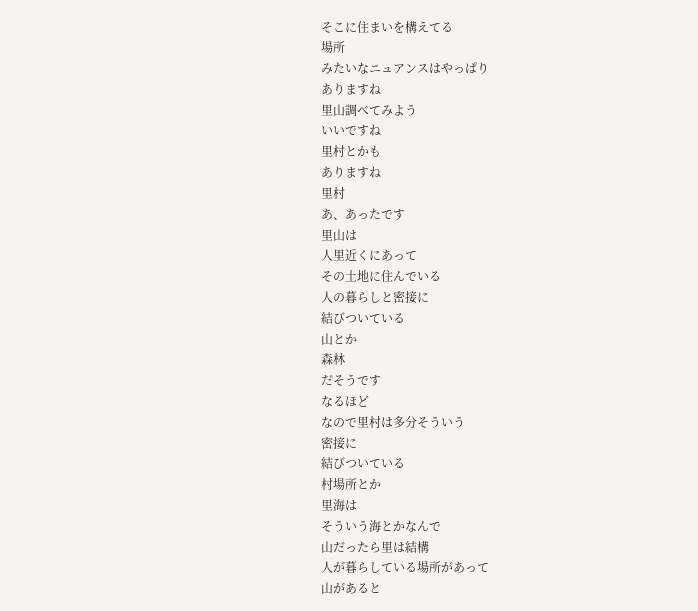そこに住まいを構えてる
場所
みたいなニュアンスはやっぱり
ありますね
里山調べてみよう
いいですね
里村とかも
ありますね
里村
あ、あったです
里山は
人里近くにあって
その土地に住んでいる
人の暮らしと密接に
結びついている
山とか
森林
だそうです
なるほど
なので里村は多分そういう
密接に
結びついている
村場所とか
里海は
そういう海とかなんで
山だったら里は結構
人が暮らしている場所があって
山があると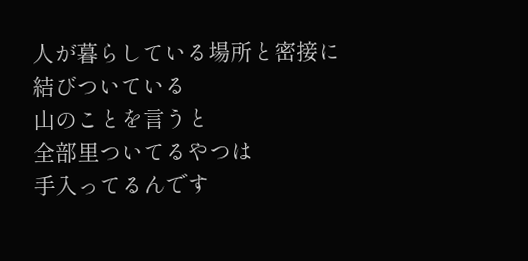人が暮らしている場所と密接に
結びついている
山のことを言うと
全部里ついてるやつは
手入ってるんです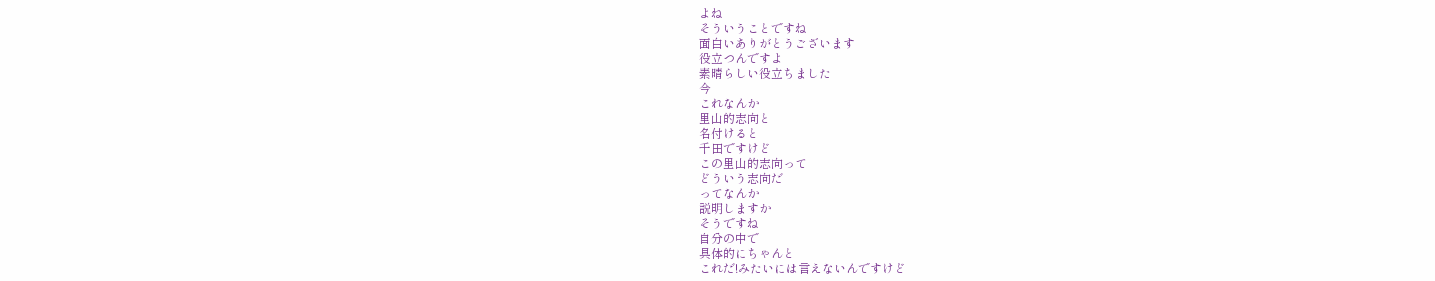よね
そういうことですね
面白いありがとうございます
役立つんですよ
素晴らしい役立ちました
今
これなんか
里山的志向と
名付けると
千田ですけど
この里山的志向って
どういう志向だ
ってなんか
説明しますか
そうですね
自分の中で
具体的にちゃんと
これだ!みたいには言えないんですけど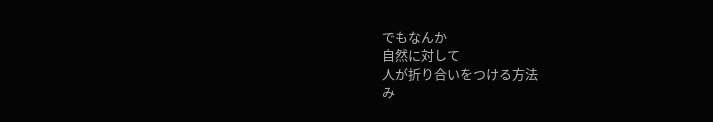でもなんか
自然に対して
人が折り合いをつける方法
み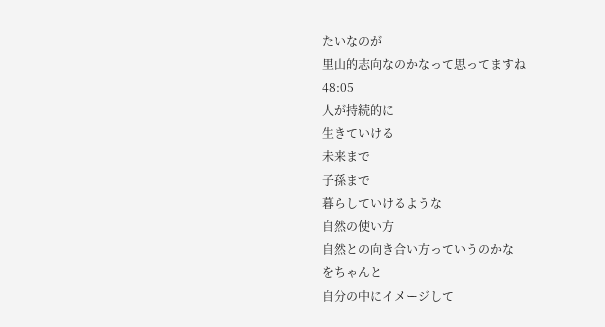たいなのが
里山的志向なのかなって思ってますね
48:05
人が持続的に
生きていける
未来まで
子孫まで
暮らしていけるような
自然の使い方
自然との向き合い方っていうのかな
をちゃんと
自分の中にイメージして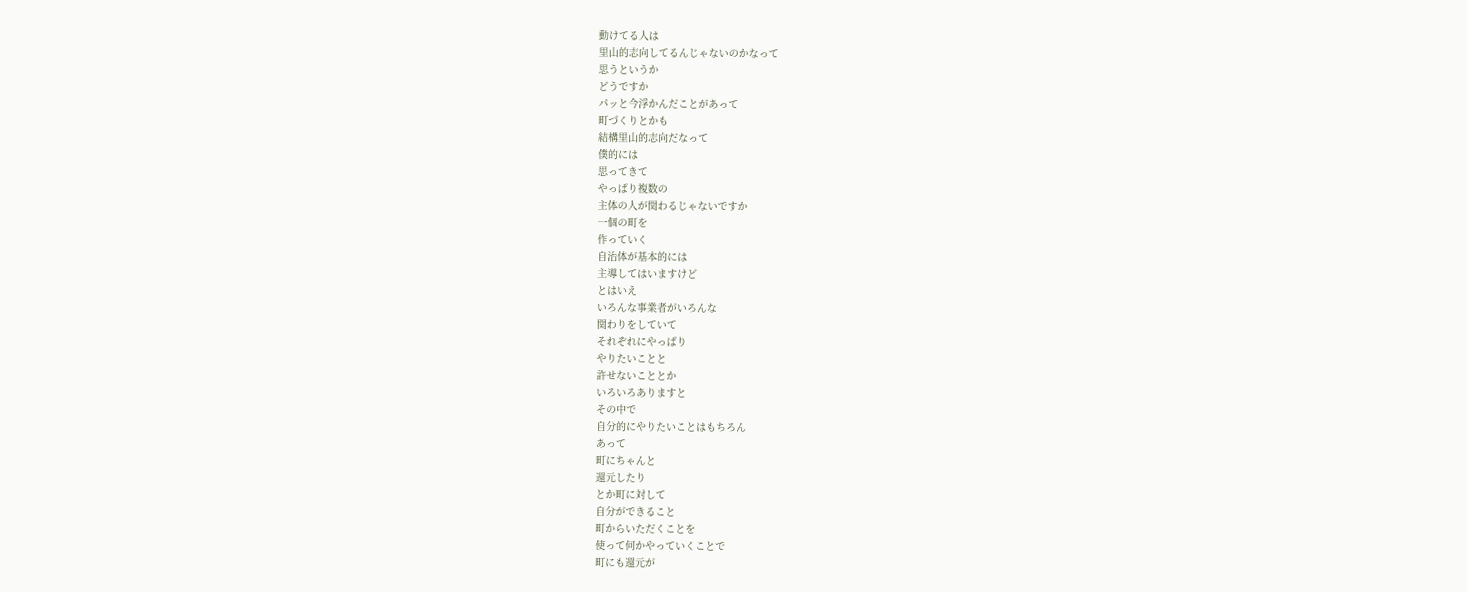動けてる人は
里山的志向してるんじゃないのかなって
思うというか
どうですか
パッと今浮かんだことがあって
町づくりとかも
結構里山的志向だなって
僕的には
思ってきて
やっぱり複数の
主体の人が関わるじゃないですか
一個の町を
作っていく
自治体が基本的には
主導してはいますけど
とはいえ
いろんな事業者がいろんな
関わりをしていて
それぞれにやっぱり
やりたいことと
許せないこととか
いろいろありますと
その中で
自分的にやりたいことはもちろん
あって
町にちゃんと
還元したり
とか町に対して
自分ができること
町からいただくことを
使って何かやっていくことで
町にも還元が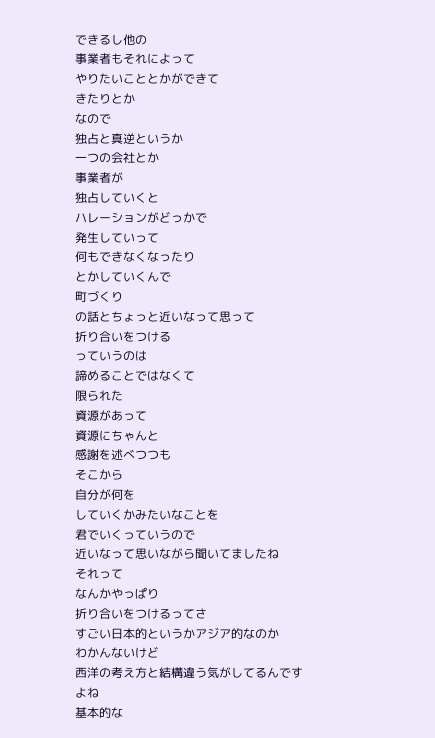できるし他の
事業者もそれによって
やりたいこととかができて
きたりとか
なので
独占と真逆というか
一つの会社とか
事業者が
独占していくと
ハレーションがどっかで
発生していって
何もできなくなったり
とかしていくんで
町づくり
の話とちょっと近いなって思って
折り合いをつける
っていうのは
諦めることではなくて
限られた
資源があって
資源にちゃんと
感謝を述べつつも
そこから
自分が何を
していくかみたいなことを
君でいくっていうので
近いなって思いながら聞いてましたね
それって
なんかやっぱり
折り合いをつけるってさ
すごい日本的というかアジア的なのか
わかんないけど
西洋の考え方と結構違う気がしてるんですよね
基本的な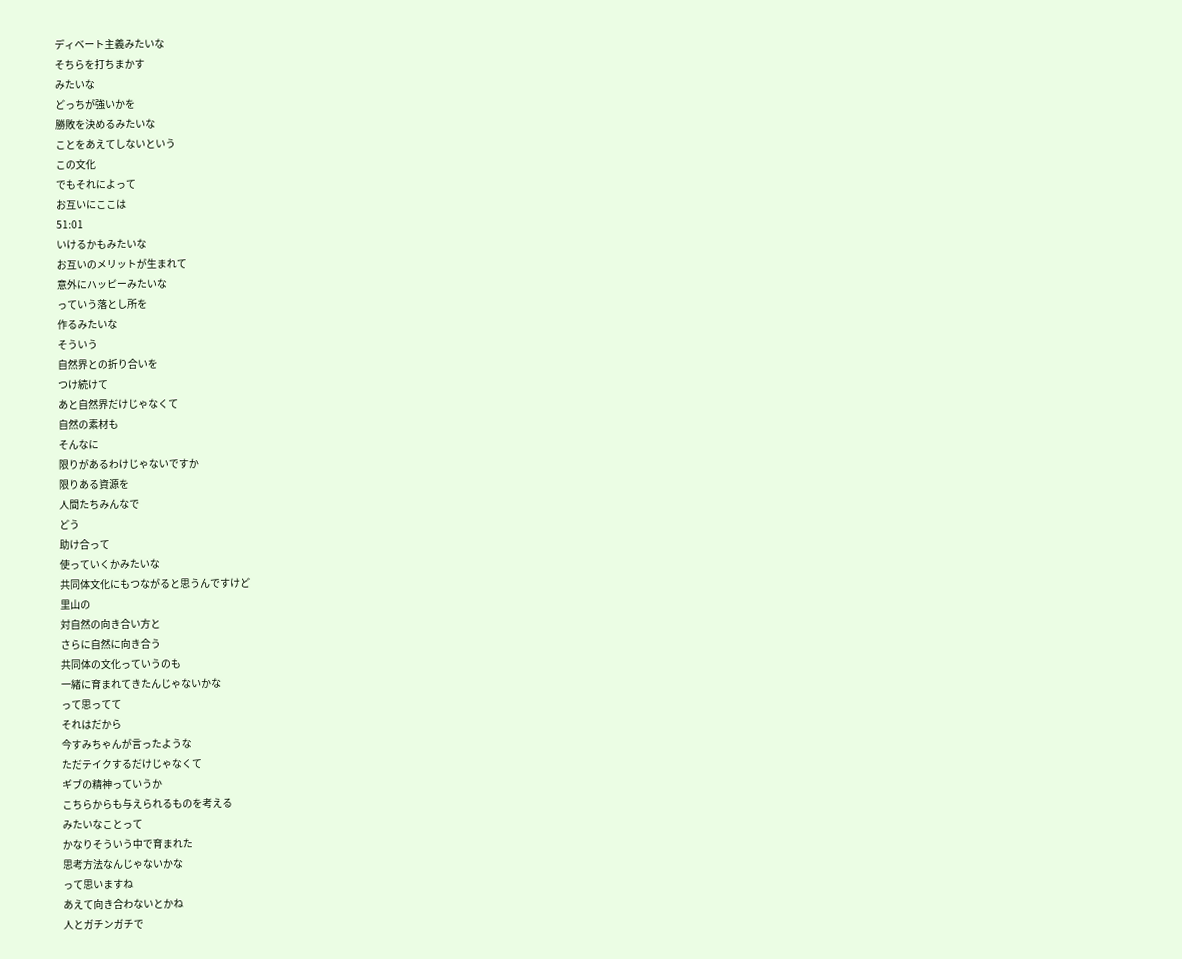ディベート主義みたいな
そちらを打ちまかす
みたいな
どっちが強いかを
勝敗を決めるみたいな
ことをあえてしないという
この文化
でもそれによって
お互いにここは
51:01
いけるかもみたいな
お互いのメリットが生まれて
意外にハッピーみたいな
っていう落とし所を
作るみたいな
そういう
自然界との折り合いを
つけ続けて
あと自然界だけじゃなくて
自然の素材も
そんなに
限りがあるわけじゃないですか
限りある資源を
人間たちみんなで
どう
助け合って
使っていくかみたいな
共同体文化にもつながると思うんですけど
里山の
対自然の向き合い方と
さらに自然に向き合う
共同体の文化っていうのも
一緒に育まれてきたんじゃないかな
って思ってて
それはだから
今すみちゃんが言ったような
ただテイクするだけじゃなくて
ギブの精神っていうか
こちらからも与えられるものを考える
みたいなことって
かなりそういう中で育まれた
思考方法なんじゃないかな
って思いますね
あえて向き合わないとかね
人とガチンガチで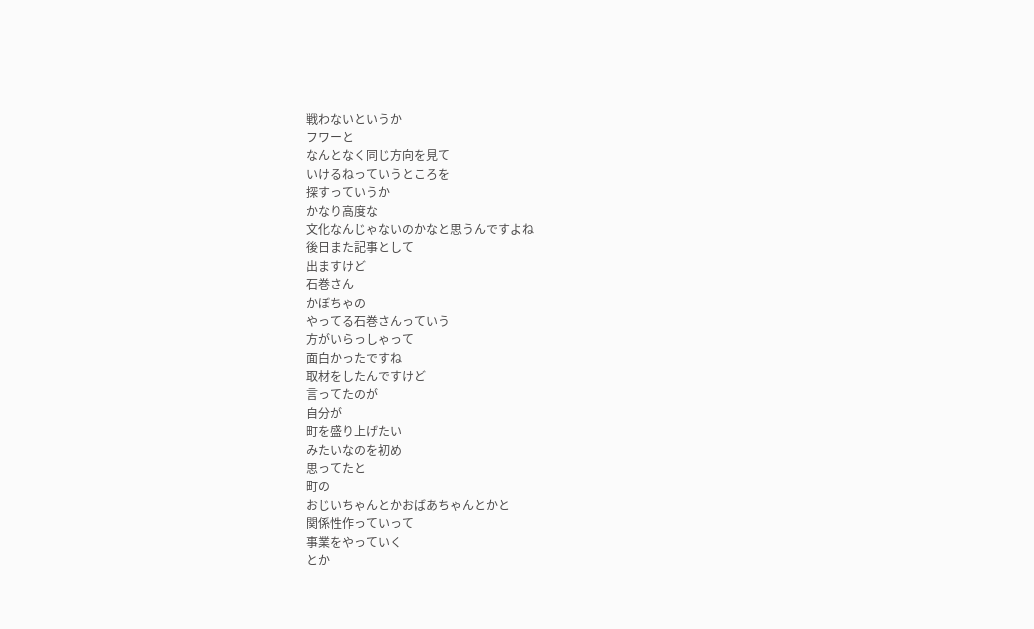戦わないというか
フワーと
なんとなく同じ方向を見て
いけるねっていうところを
探すっていうか
かなり高度な
文化なんじゃないのかなと思うんですよね
後日また記事として
出ますけど
石巻さん
かぼちゃの
やってる石巻さんっていう
方がいらっしゃって
面白かったですね
取材をしたんですけど
言ってたのが
自分が
町を盛り上げたい
みたいなのを初め
思ってたと
町の
おじいちゃんとかおばあちゃんとかと
関係性作っていって
事業をやっていく
とか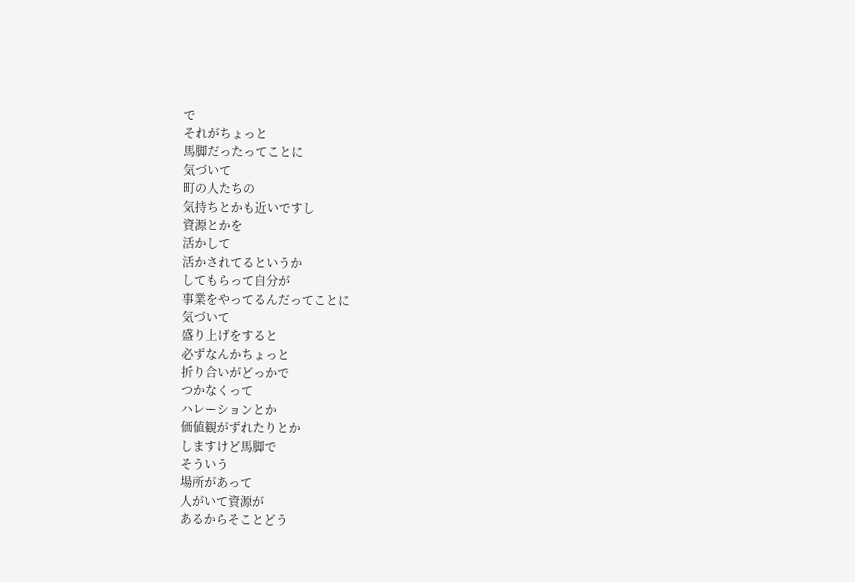で
それがちょっと
馬脚だったってことに
気づいて
町の人たちの
気持ちとかも近いですし
資源とかを
活かして
活かされてるというか
してもらって自分が
事業をやってるんだってことに
気づいて
盛り上げをすると
必ずなんかちょっと
折り合いがどっかで
つかなくって
ハレーションとか
価値観がずれたりとか
しますけど馬脚で
そういう
場所があって
人がいて資源が
あるからそことどう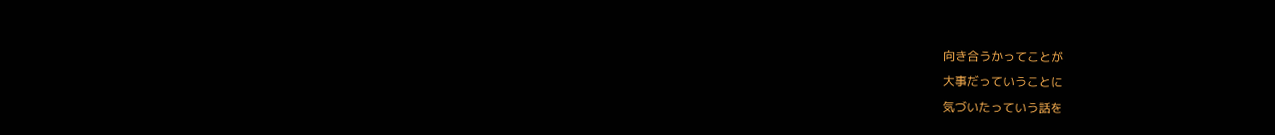向き合うかってことが
大事だっていうことに
気づいたっていう話を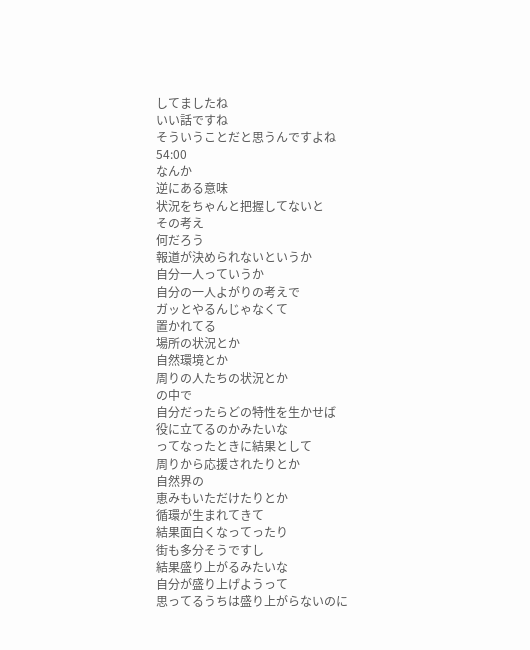してましたね
いい話ですね
そういうことだと思うんですよね
54:00
なんか
逆にある意味
状況をちゃんと把握してないと
その考え
何だろう
報道が決められないというか
自分一人っていうか
自分の一人よがりの考えで
ガッとやるんじゃなくて
置かれてる
場所の状況とか
自然環境とか
周りの人たちの状況とか
の中で
自分だったらどの特性を生かせば
役に立てるのかみたいな
ってなったときに結果として
周りから応援されたりとか
自然界の
恵みもいただけたりとか
循環が生まれてきて
結果面白くなってったり
街も多分そうですし
結果盛り上がるみたいな
自分が盛り上げようって
思ってるうちは盛り上がらないのに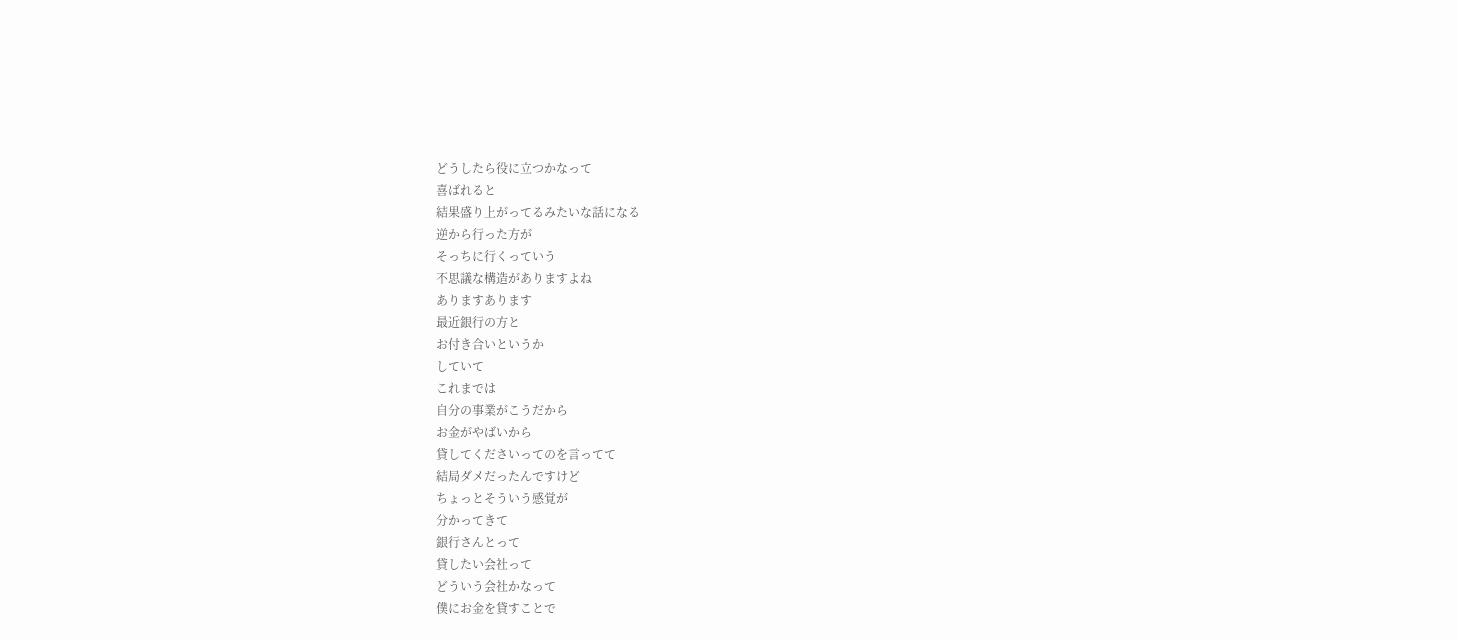どうしたら役に立つかなって
喜ばれると
結果盛り上がってるみたいな話になる
逆から行った方が
そっちに行くっていう
不思議な構造がありますよね
ありますあります
最近銀行の方と
お付き合いというか
していて
これまでは
自分の事業がこうだから
お金がやばいから
貸してくださいってのを言ってて
結局ダメだったんですけど
ちょっとそういう感覚が
分かってきて
銀行さんとって
貸したい会社って
どういう会社かなって
僕にお金を貸すことで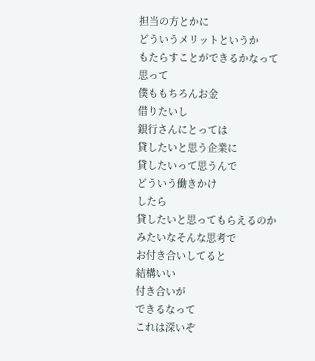担当の方とかに
どういうメリットというか
もたらすことができるかなって
思って
僕ももちろんお金
借りたいし
銀行さんにとっては
貸したいと思う企業に
貸したいって思うんで
どういう働きかけ
したら
貸したいと思ってもらえるのか
みたいなそんな思考で
お付き合いしてると
結構いい
付き合いが
できるなって
これは深いぞ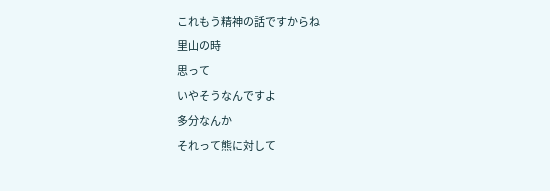これもう精神の話ですからね
里山の時
思って
いやそうなんですよ
多分なんか
それって熊に対して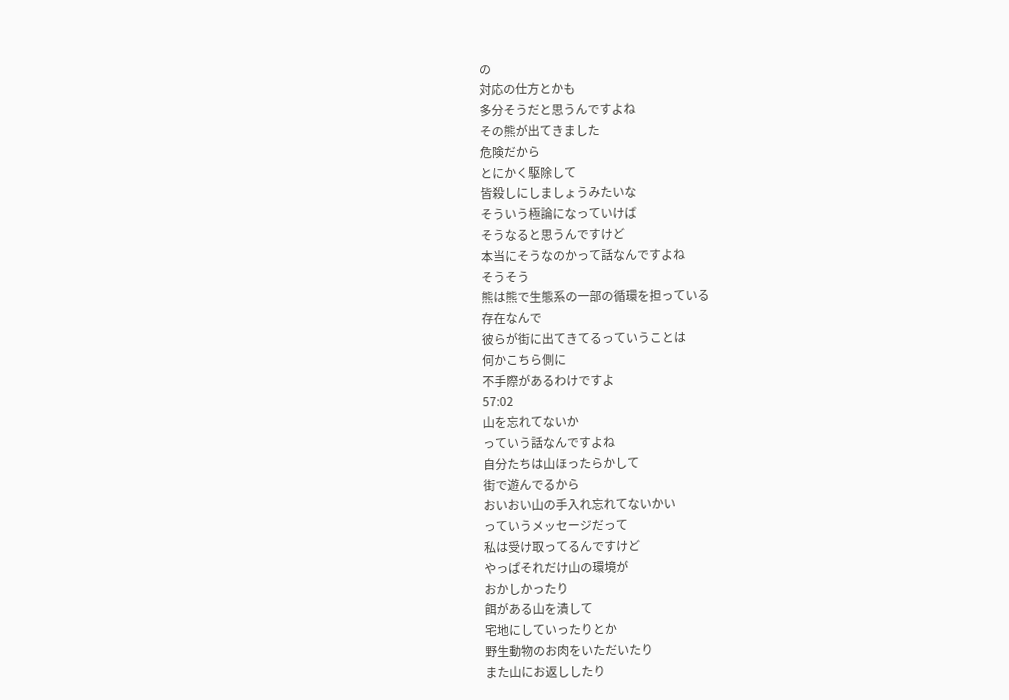の
対応の仕方とかも
多分そうだと思うんですよね
その熊が出てきました
危険だから
とにかく駆除して
皆殺しにしましょうみたいな
そういう極論になっていけば
そうなると思うんですけど
本当にそうなのかって話なんですよね
そうそう
熊は熊で生態系の一部の循環を担っている
存在なんで
彼らが街に出てきてるっていうことは
何かこちら側に
不手際があるわけですよ
57:02
山を忘れてないか
っていう話なんですよね
自分たちは山ほったらかして
街で遊んでるから
おいおい山の手入れ忘れてないかい
っていうメッセージだって
私は受け取ってるんですけど
やっぱそれだけ山の環境が
おかしかったり
餌がある山を潰して
宅地にしていったりとか
野生動物のお肉をいただいたり
また山にお返ししたり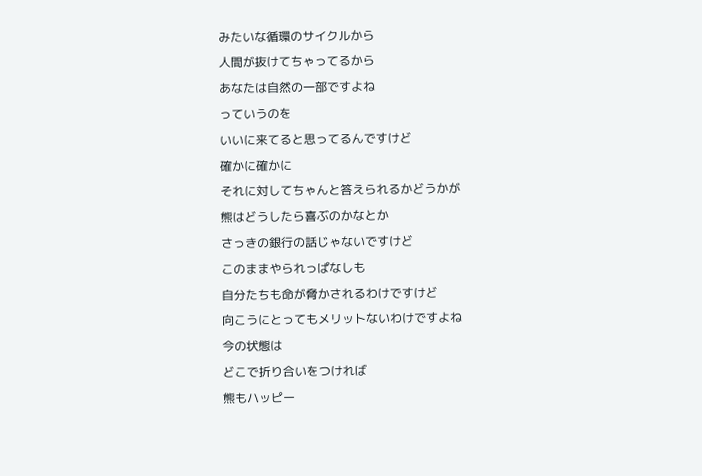みたいな循環のサイクルから
人間が抜けてちゃってるから
あなたは自然の一部ですよね
っていうのを
いいに来てると思ってるんですけど
確かに確かに
それに対してちゃんと答えられるかどうかが
熊はどうしたら喜ぶのかなとか
さっきの銀行の話じゃないですけど
このままやられっぱなしも
自分たちも命が脅かされるわけですけど
向こうにとってもメリットないわけですよね
今の状態は
どこで折り合いをつければ
熊もハッピー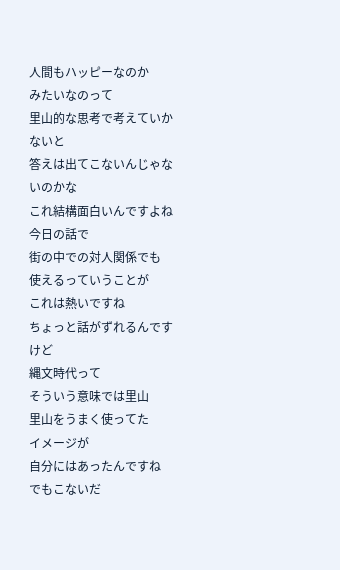人間もハッピーなのか
みたいなのって
里山的な思考で考えていかないと
答えは出てこないんじゃないのかな
これ結構面白いんですよね
今日の話で
街の中での対人関係でも
使えるっていうことが
これは熱いですね
ちょっと話がずれるんですけど
縄文時代って
そういう意味では里山
里山をうまく使ってた
イメージが
自分にはあったんですね
でもこないだ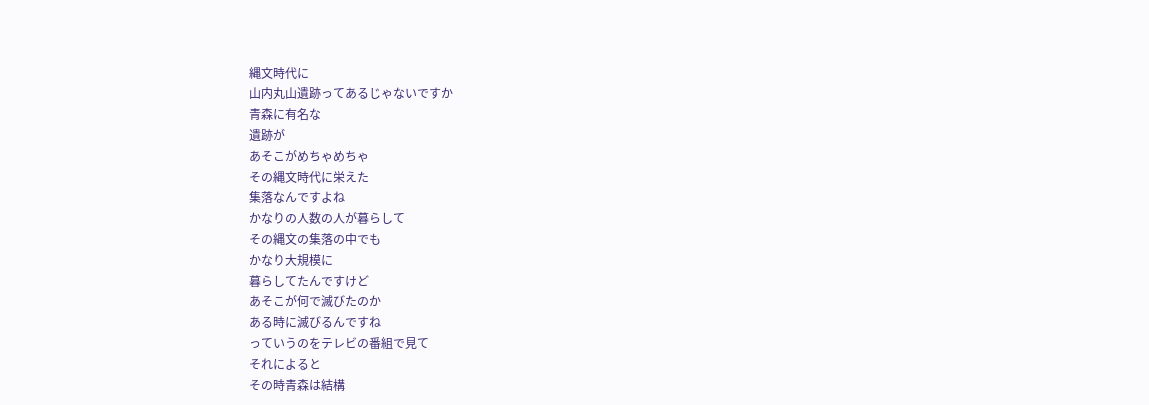縄文時代に
山内丸山遺跡ってあるじゃないですか
青森に有名な
遺跡が
あそこがめちゃめちゃ
その縄文時代に栄えた
集落なんですよね
かなりの人数の人が暮らして
その縄文の集落の中でも
かなり大規模に
暮らしてたんですけど
あそこが何で滅びたのか
ある時に滅びるんですね
っていうのをテレビの番組で見て
それによると
その時青森は結構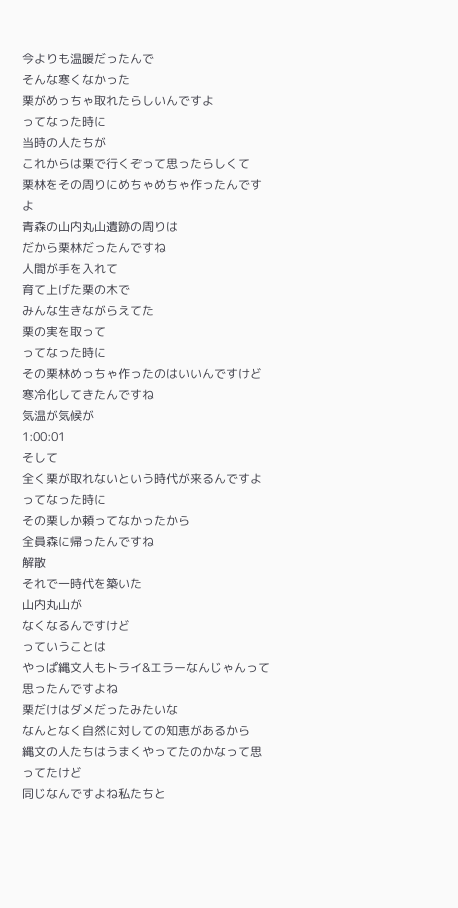今よりも温暖だったんで
そんな寒くなかった
栗がめっちゃ取れたらしいんですよ
ってなった時に
当時の人たちが
これからは栗で行くぞって思ったらしくて
栗林をその周りにめちゃめちゃ作ったんですよ
青森の山内丸山遺跡の周りは
だから栗林だったんですね
人間が手を入れて
育て上げた栗の木で
みんな生きながらえてた
栗の実を取って
ってなった時に
その栗林めっちゃ作ったのはいいんですけど
寒冷化してきたんですね
気温が気候が
1:00:01
そして
全く栗が取れないという時代が来るんですよ
ってなった時に
その栗しか頼ってなかったから
全員森に帰ったんですね
解散
それで一時代を築いた
山内丸山が
なくなるんですけど
っていうことは
やっぱ縄文人もトライ&エラーなんじゃんって思ったんですよね
栗だけはダメだったみたいな
なんとなく自然に対しての知恵があるから
縄文の人たちはうまくやってたのかなって思ってたけど
同じなんですよね私たちと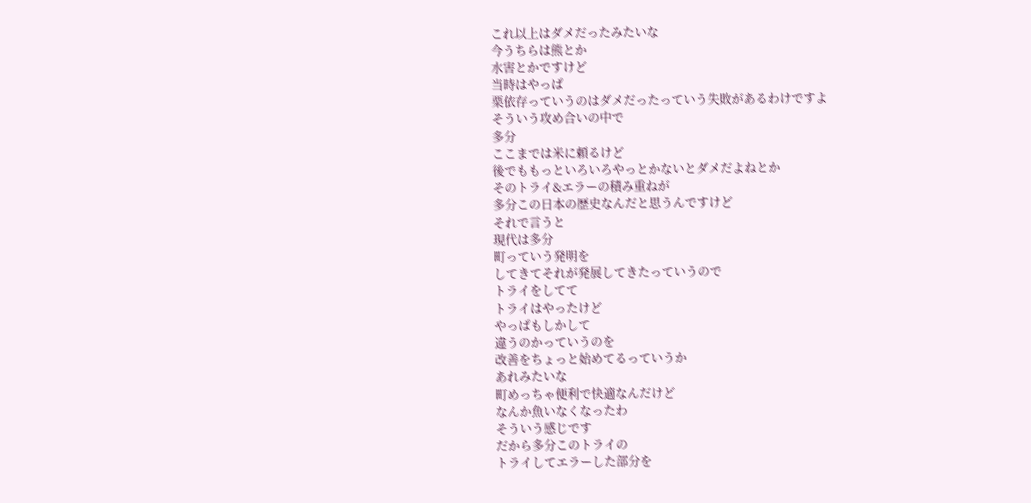これ以上はダメだったみたいな
今うちらは熊とか
水害とかですけど
当時はやっぱ
栗依存っていうのはダメだったっていう失敗があるわけですよ
そういう攻め合いの中で
多分
ここまでは米に頼るけど
後でももっといろいろやっとかないとダメだよねとか
そのトライ&エラーの積み重ねが
多分この日本の歴史なんだと思うんですけど
それで言うと
現代は多分
町っていう発明を
してきてそれが発展してきたっていうので
トライをしてて
トライはやったけど
やっぱもしかして
違うのかっていうのを
改善をちょっと始めてるっていうか
あれみたいな
町めっちゃ便利で快適なんだけど
なんか魚いなくなったわ
そういう感じです
だから多分このトライの
トライしてエラーした部分を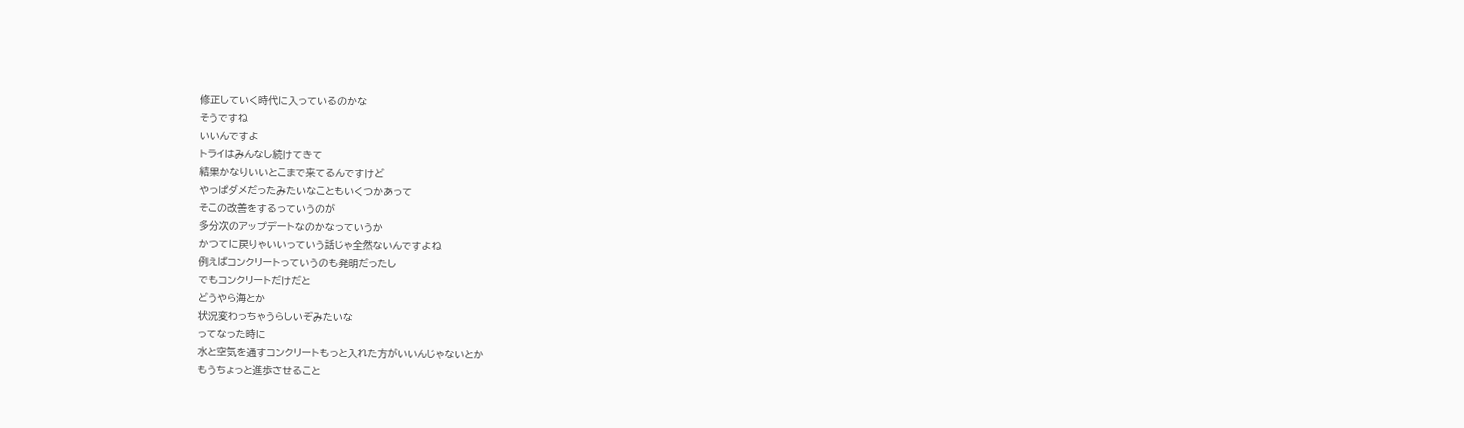修正していく時代に入っているのかな
そうですね
いいんですよ
トライはみんなし続けてきて
結果かなりいいとこまで来てるんですけど
やっぱダメだったみたいなこともいくつかあって
そこの改善をするっていうのが
多分次のアップデートなのかなっていうか
かつてに戻りゃいいっていう話じゃ全然ないんですよね
例えばコンクリートっていうのも発明だったし
でもコンクリートだけだと
どうやら海とか
状況変わっちゃうらしいぞみたいな
ってなった時に
水と空気を通すコンクリートもっと入れた方がいいんじゃないとか
もうちょっと進歩させること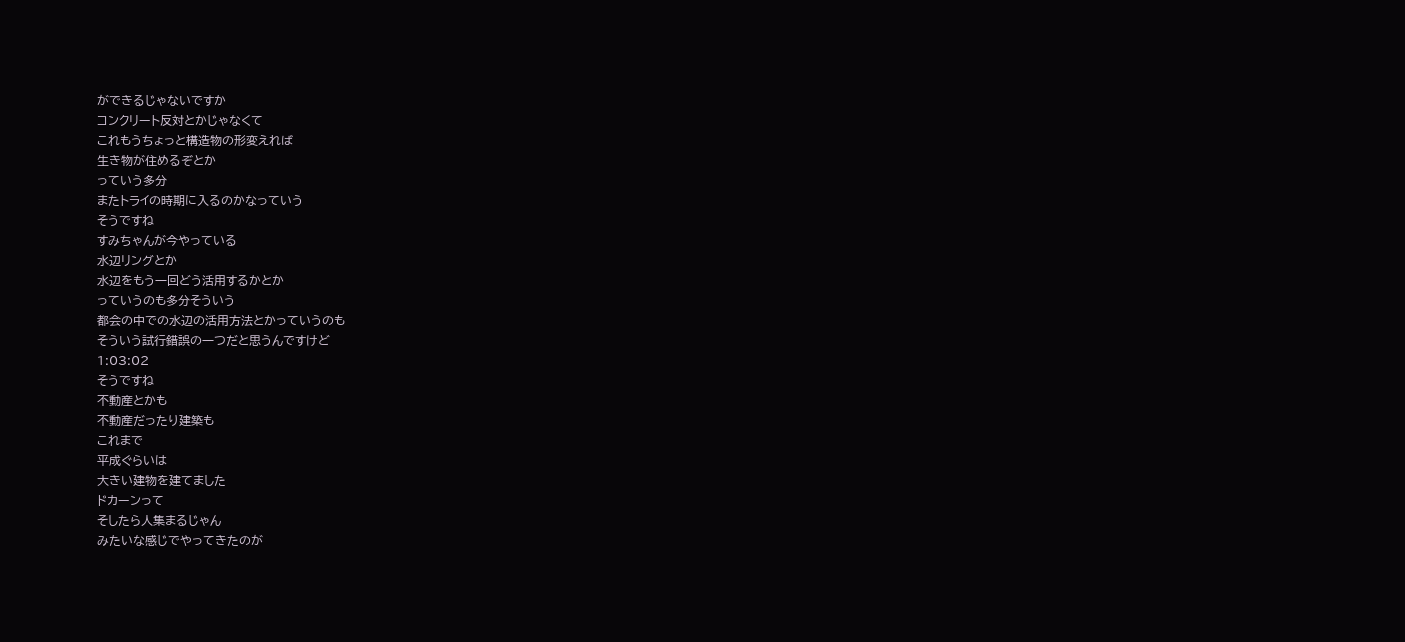ができるじゃないですか
コンクリート反対とかじゃなくて
これもうちょっと構造物の形変えれば
生き物が住めるぞとか
っていう多分
またトライの時期に入るのかなっていう
そうですね
すみちゃんが今やっている
水辺リングとか
水辺をもう一回どう活用するかとか
っていうのも多分そういう
都会の中での水辺の活用方法とかっていうのも
そういう試行錯誤の一つだと思うんですけど
1:03:02
そうですね
不動産とかも
不動産だったり建築も
これまで
平成ぐらいは
大きい建物を建てました
ドカーンって
そしたら人集まるじゃん
みたいな感じでやってきたのが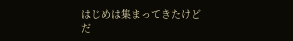はじめは集まってきたけど
だ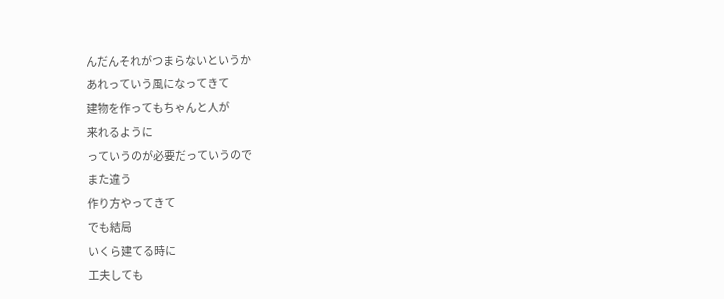んだんそれがつまらないというか
あれっていう風になってきて
建物を作ってもちゃんと人が
来れるように
っていうのが必要だっていうので
また違う
作り方やってきて
でも結局
いくら建てる時に
工夫しても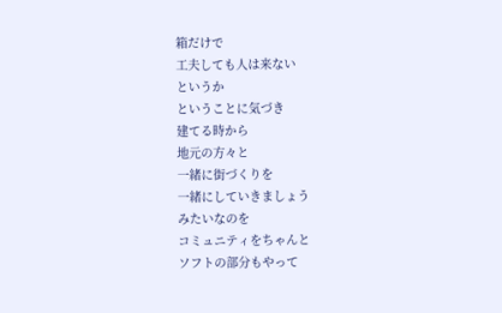箱だけで
工夫しても人は来ない
というか
ということに気づき
建てる時から
地元の方々と
一緒に街づくりを
一緒にしていきましょう
みたいなのを
コミュニティをちゃんと
ソフトの部分もやって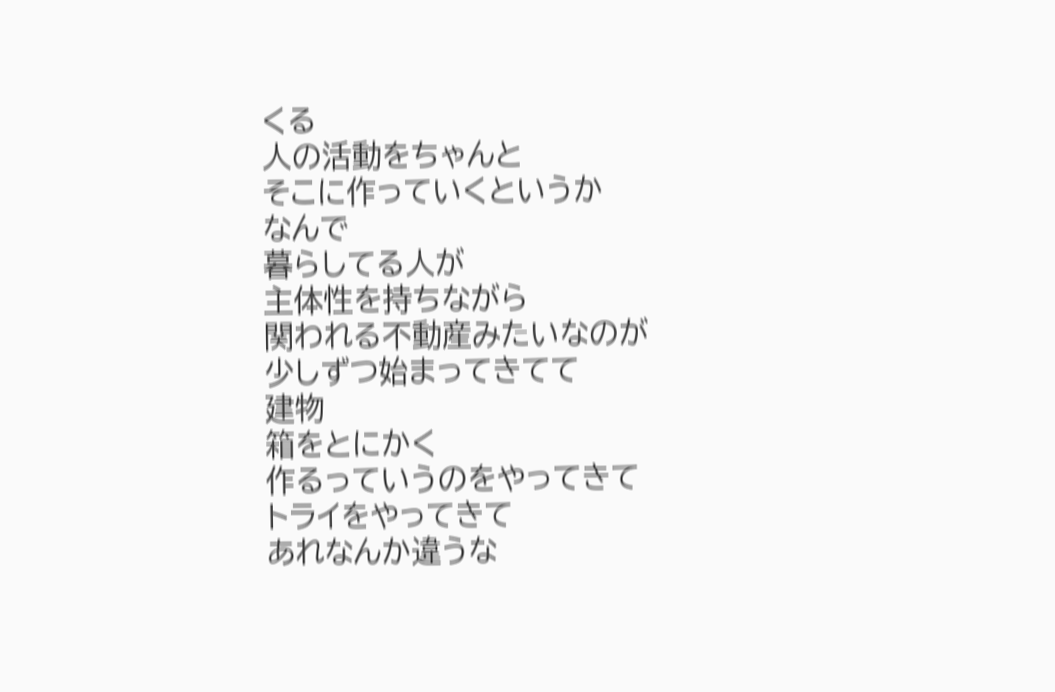くる
人の活動をちゃんと
そこに作っていくというか
なんで
暮らしてる人が
主体性を持ちながら
関われる不動産みたいなのが
少しずつ始まってきてて
建物
箱をとにかく
作るっていうのをやってきて
トライをやってきて
あれなんか違うな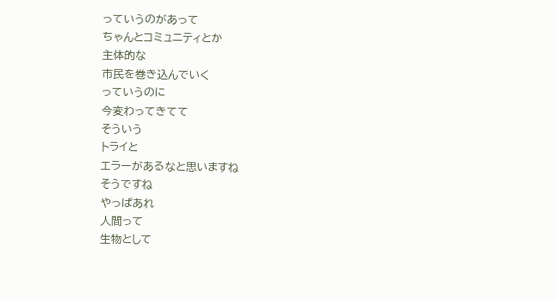っていうのがあって
ちゃんとコミュニティとか
主体的な
市民を巻き込んでいく
っていうのに
今変わってきてて
そういう
トライと
エラーがあるなと思いますね
そうですね
やっぱあれ
人間って
生物として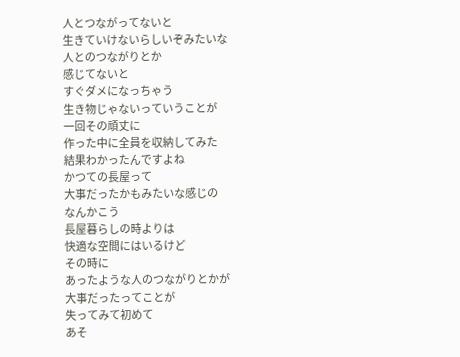人とつながってないと
生きていけないらしいぞみたいな
人とのつながりとか
感じてないと
すぐダメになっちゃう
生き物じゃないっていうことが
一回その頑丈に
作った中に全員を収納してみた
結果わかったんですよね
かつての長屋って
大事だったかもみたいな感じの
なんかこう
長屋暮らしの時よりは
快適な空間にはいるけど
その時に
あったような人のつながりとかが
大事だったってことが
失ってみて初めて
あそ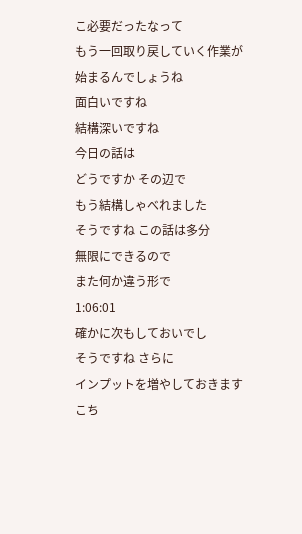こ必要だったなって
もう一回取り戻していく作業が
始まるんでしょうね
面白いですね
結構深いですね
今日の話は
どうですか その辺で
もう結構しゃべれました
そうですね この話は多分
無限にできるので
また何か違う形で
1:06:01
確かに次もしておいでし
そうですね さらに
インプットを増やしておきます
こち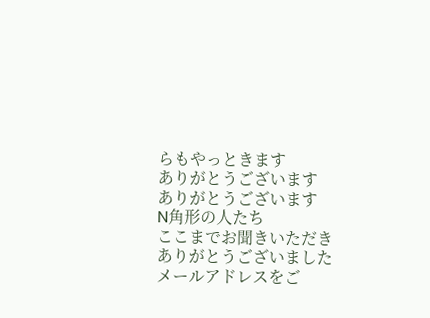らもやっときます
ありがとうございます
ありがとうございます
N角形の人たち
ここまでお聞きいただき
ありがとうございました
メールアドレスをご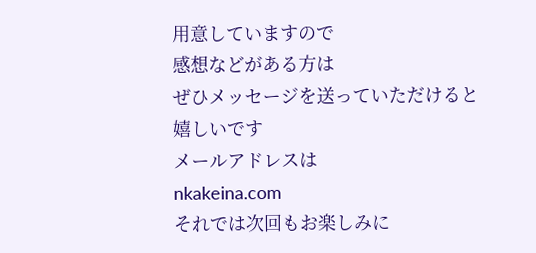用意していますので
感想などがある方は
ぜひメッセージを送っていただけると
嬉しいです
メールアドレスは
nkakeina.com
それでは次回もお楽しみに